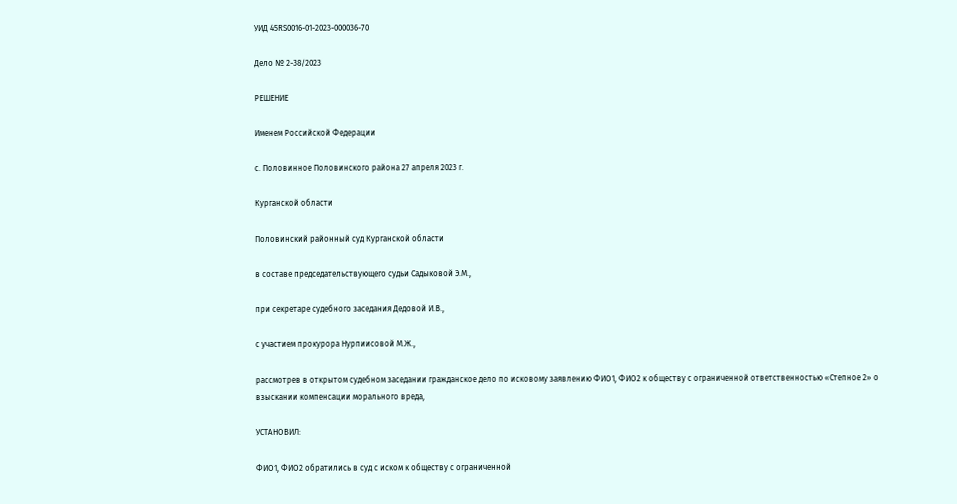УИД 45RS0016-01-2023-000036-70

Дело № 2-38/2023

РЕШЕНИЕ

Именем Российской Федерации

с. Половинное Половинского района 27 апреля 2023 г.

Курганской области

Половинский районный суд Курганской области

в составе председательствующего судьи Садыковой Э.М.,

при секретаре судебного заседания Дедовой И.В.,

с участием прокурора Нурпиисовой М.Ж.,

рассмотрев в открытом судебном заседании гражданское дело по исковому заявлению ФИО1, ФИО2 к обществу с ограниченной ответственностью «Степное 2» о взыскании компенсации морального вреда,

УСТАНОВИЛ:

ФИО1, ФИО2 обратились в суд с иском к обществу с ограниченной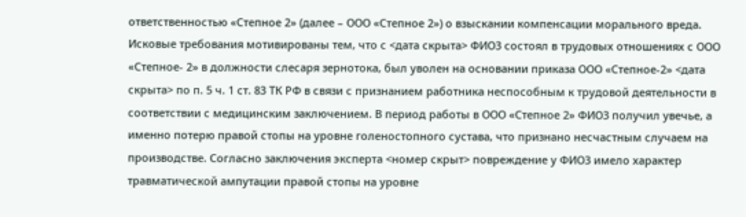ответственностью «Степное 2» (далее – ООО «Степное 2») о взыскании компенсации морального вреда. Исковые требования мотивированы тем, что с <дата скрыта> ФИО3 состоял в трудовых отношениях с ООО «Степное- 2» в должности слесаря зернотока, был уволен на основании приказа ООО «Степное-2» <дата скрыта> по п. 5 ч. 1 ст. 83 ТК РФ в связи с признанием работника неспособным к трудовой деятельности в соответствии с медицинским заключением. В период работы в ООО «Степное 2» ФИО3 получил увечье, а именно потерю правой стопы на уровне голеностопного сустава, что признано несчастным случаем на производстве. Согласно заключения эксперта <номер скрыт> повреждение у ФИО3 имело характер травматической ампутации правой стопы на уровне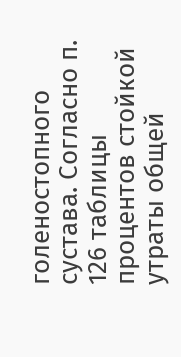голеностопного сустава. Согласно п. 126 таблицы процентов стойкой утраты общей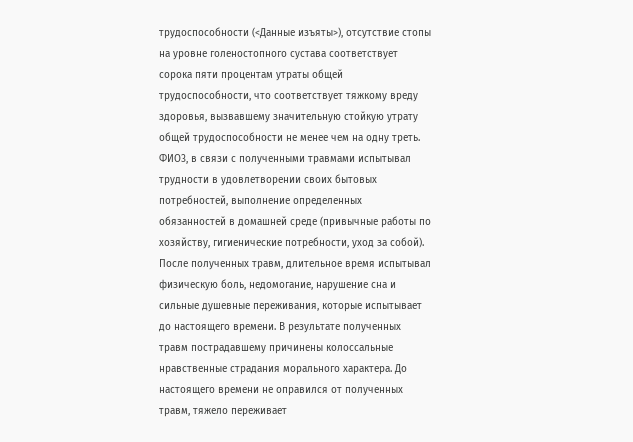трудоспособности (<Данные изъяты>), отсутствие стопы на уровне голеностопного сустава соответствует сорока пяти процентам утраты общей трудоспособности, что соответствует тяжкому вреду здоровья, вызвавшему значительную стойкую утрату общей трудоспособности не менее чем на одну треть. ФИО3, в связи с полученными травмами испытывал трудности в удовлетворении своих бытовых потребностей, выполнение определенных обязанностей в домашней среде (привычные работы по хозяйству, гигиенические потребности, уход за собой). После полученных травм, длительное время испытывал физическую боль, недомогание, нарушение сна и сильные душевные переживания, которые испытывает до настоящего времени. В результате полученных травм пострадавшему причинены колоссальные нравственные страдания морального характера. До настоящего времени не оправился от полученных травм, тяжело переживает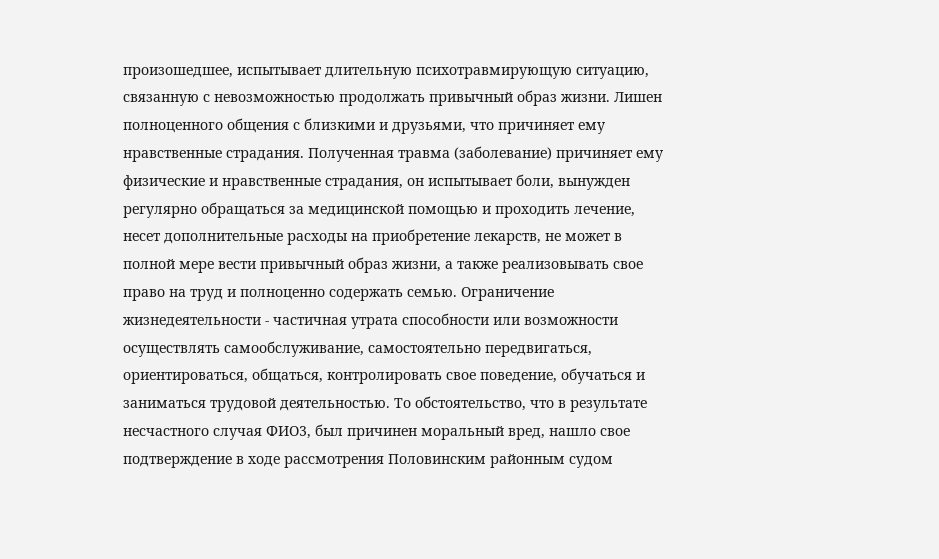произошедшее, испытывает длительную психотравмирующую ситуацию, связанную с невозможностью продолжать привычный образ жизни. Лишен полноценного общения с близкими и друзьями, что причиняет ему нравственные страдания. Полученная травма (заболевание) причиняет ему физические и нравственные страдания, он испытывает боли, вынужден регулярно обращаться за медицинской помощью и проходить лечение, несет дополнительные расходы на приобретение лекарств, не может в полной мере вести привычный образ жизни, а также реализовывать свое право на труд и полноценно содержать семью. Ограничение жизнедеятельности - частичная утрата способности или возможности осуществлять самообслуживание, самостоятельно передвигаться, ориентироваться, общаться, контролировать свое поведение, обучаться и заниматься трудовой деятельностью. То обстоятельство, что в результате несчастного случая ФИО3, был причинен моральный вред, нашло свое подтверждение в ходе рассмотрения Половинским районным судом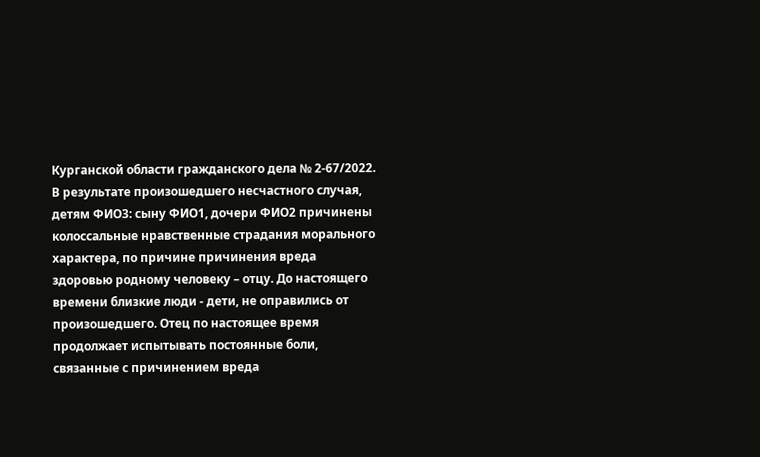Курганской области гражданского дела № 2-67/2022. В результате произошедшего несчастного случая, детям ФИО3: сыну ФИО1, дочери ФИО2 причинены колоссальные нравственные страдания морального характера, по причине причинения вреда здоровью родному человеку – отцу. До настоящего времени близкие люди - дети, не оправились от произошедшего. Отец по настоящее время продолжает испытывать постоянные боли, связанные с причинением вреда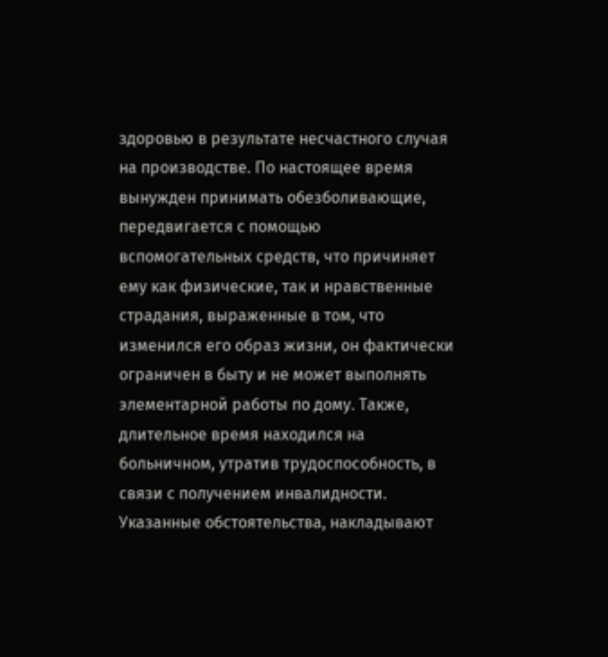здоровью в результате несчастного случая на производстве. По настоящее время вынужден принимать обезболивающие, передвигается с помощью вспомогательных средств, что причиняет ему как физические, так и нравственные страдания, выраженные в том, что изменился его образ жизни, он фактически ограничен в быту и не может выполнять элементарной работы по дому. Также, длительное время находился на больничном, утратив трудоспособность, в связи с получением инвалидности. Указанные обстоятельства, накладывают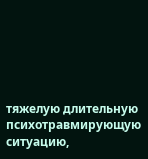тяжелую длительную психотравмирующую ситуацию,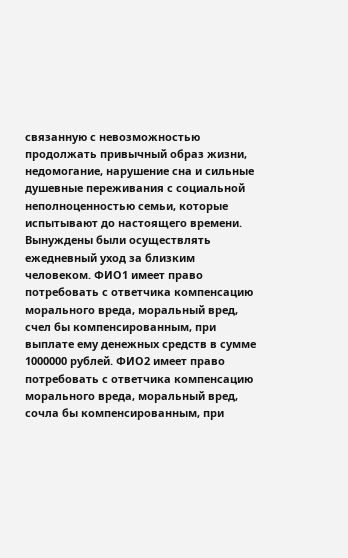связанную с невозможностью продолжать привычный образ жизни, недомогание, нарушение сна и сильные душевные переживания с социальной неполноценностью семьи, которые испытывают до настоящего времени. Вынуждены были осуществлять ежедневный уход за близким человеком. ФИО1 имеет право потребовать с ответчика компенсацию морального вреда, моральный вред, счел бы компенсированным, при выплате ему денежных средств в сумме 1000000 рублей. ФИО2 имеет право потребовать с ответчика компенсацию морального вреда, моральный вред, сочла бы компенсированным, при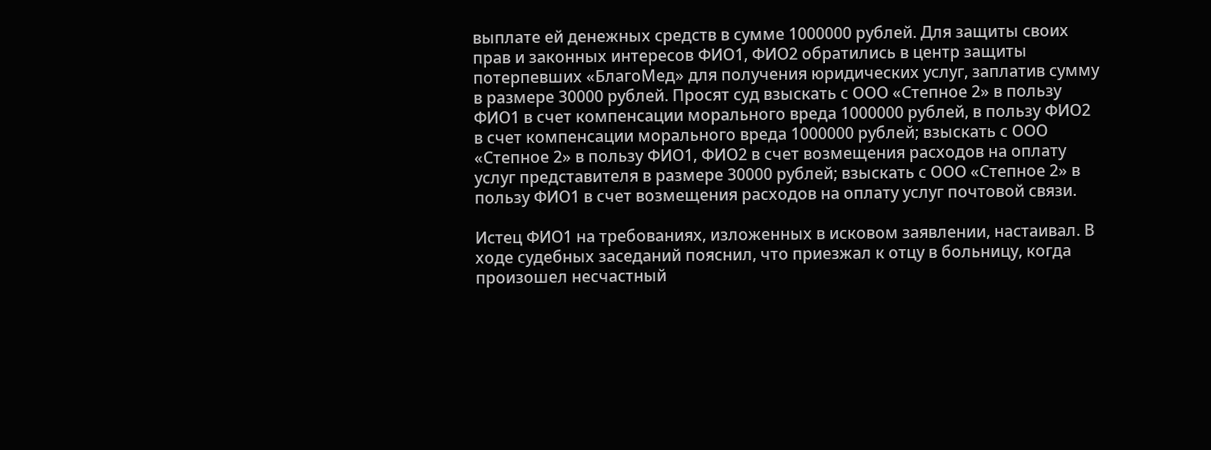выплате ей денежных средств в сумме 1000000 рублей. Для защиты своих прав и законных интересов ФИО1, ФИО2 обратились в центр защиты потерпевших «БлагоМед» для получения юридических услуг, заплатив сумму в размере 30000 рублей. Просят суд взыскать с ООО «Степное 2» в пользу ФИО1 в счет компенсации морального вреда 1000000 рублей, в пользу ФИО2 в счет компенсации морального вреда 1000000 рублей; взыскать с ООО «Степное 2» в пользу ФИО1, ФИО2 в счет возмещения расходов на оплату услуг представителя в размере 30000 рублей; взыскать с ООО «Степное 2» в пользу ФИО1 в счет возмещения расходов на оплату услуг почтовой связи.

Истец ФИО1 на требованиях, изложенных в исковом заявлении, настаивал. В ходе судебных заседаний пояснил, что приезжал к отцу в больницу, когда произошел несчастный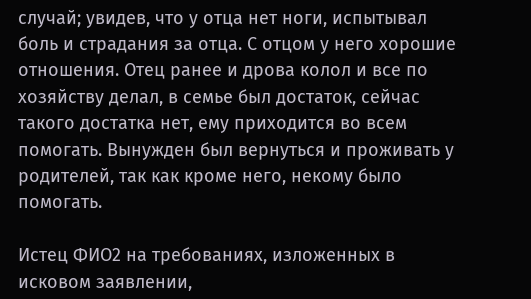случай; увидев, что у отца нет ноги, испытывал боль и страдания за отца. С отцом у него хорошие отношения. Отец ранее и дрова колол и все по хозяйству делал, в семье был достаток, сейчас такого достатка нет, ему приходится во всем помогать. Вынужден был вернуться и проживать у родителей, так как кроме него, некому было помогать.

Истец ФИО2 на требованиях, изложенных в исковом заявлении,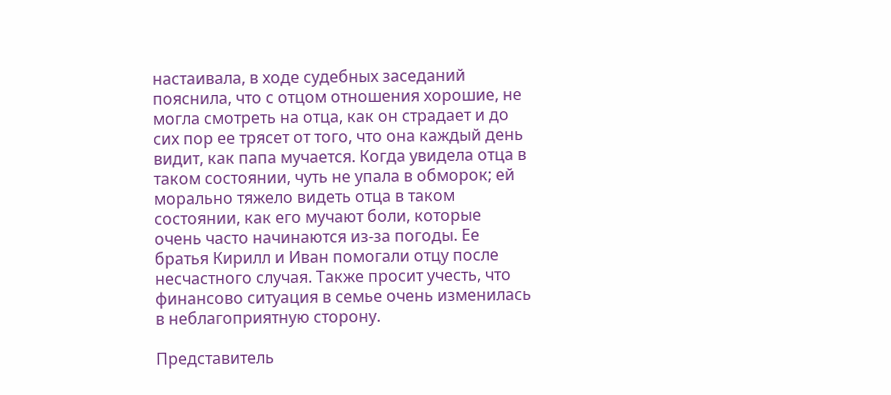настаивала, в ходе судебных заседаний пояснила, что с отцом отношения хорошие, не могла смотреть на отца, как он страдает и до сих пор ее трясет от того, что она каждый день видит, как папа мучается. Когда увидела отца в таком состоянии, чуть не упала в обморок; ей морально тяжело видеть отца в таком состоянии, как его мучают боли, которые очень часто начинаются из-за погоды. Ее братья Кирилл и Иван помогали отцу после несчастного случая. Также просит учесть, что финансово ситуация в семье очень изменилась в неблагоприятную сторону.

Представитель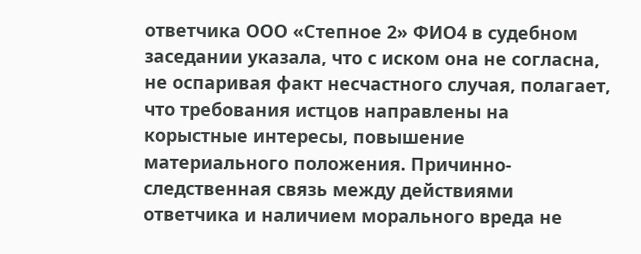ответчика ООО «Степное 2» ФИО4 в судебном заседании указала, что с иском она не согласна, не оспаривая факт несчастного случая, полагает, что требования истцов направлены на корыстные интересы, повышение материального положения. Причинно-следственная связь между действиями ответчика и наличием морального вреда не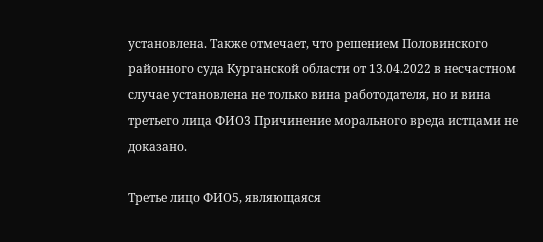установлена. Также отмечает, что решением Половинского районного суда Курганской области от 13.04.2022 в несчастном случае установлена не только вина работодателя, но и вина третьего лица ФИО3 Причинение морального вреда истцами не доказано.

Третье лицо ФИО5, являющаяся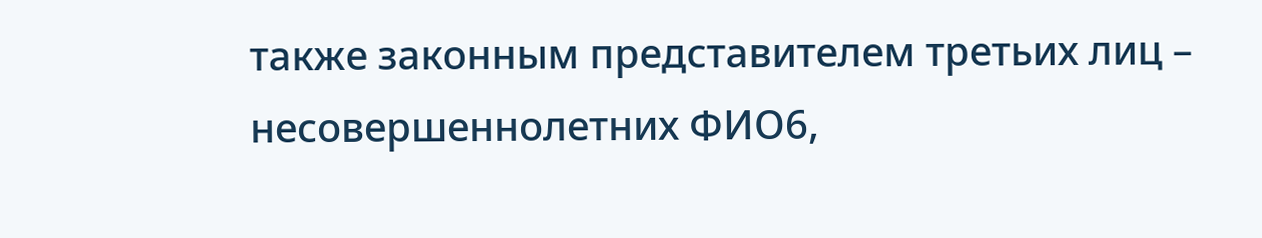также законным представителем третьих лиц – несовершеннолетних ФИО6,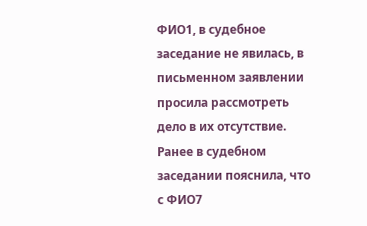ФИО1, в судебное заседание не явилась, в письменном заявлении просила рассмотреть дело в их отсутствие. Ранее в судебном заседании пояснила, что с ФИО7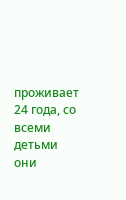проживает 24 года, со всеми детьми они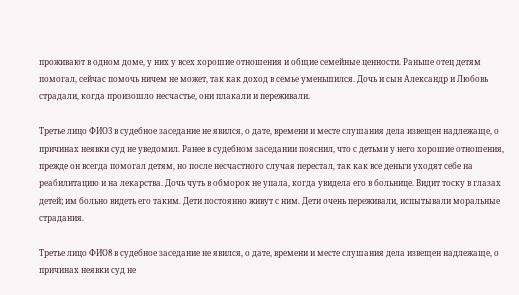проживают в одном доме, у них у всех хорошие отношения и общие семейные ценности. Раньше отец детям помогал, сейчас помочь ничем не может, так как доход в семье уменьшился. Дочь и сын Александр и Любовь страдали, когда произошло несчастье, они плакали и переживали.

Третье лицо ФИО3 в судебное заседание не явился, о дате, времени и месте слушания дела извещен надлежаще, о причинах неявки суд не уведомил. Ранее в судебном заседании пояснил, что с детьми у него хорошие отношения, прежде он всегда помогал детям, но после несчастного случая перестал, так как все деньги уходят себе на реабилитацию и на лекарства. Дочь чуть в обморок не упала, когда увидела его в больнице. Видит тоску в глазах детей; им больно видеть его таким. Дети постоянно живут с ним. Дети очень переживали, испытывали моральные страдания.

Третье лицо ФИО8 в судебное заседание не явился, о дате, времени и месте слушания дела извещен надлежаще, о причинах неявки суд не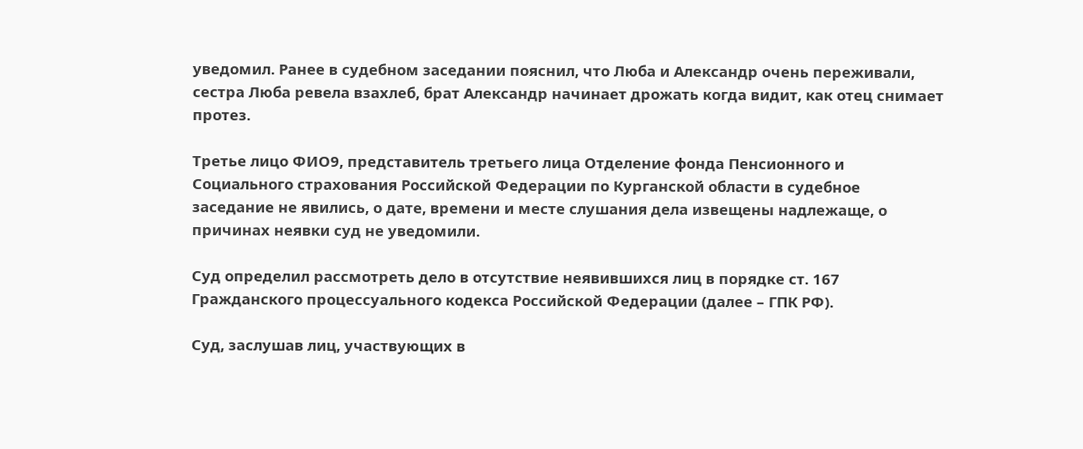уведомил. Ранее в судебном заседании пояснил, что Люба и Александр очень переживали, сестра Люба ревела взахлеб, брат Александр начинает дрожать когда видит, как отец снимает протез.

Третье лицо ФИО9, представитель третьего лица Отделение фонда Пенсионного и Социального страхования Российской Федерации по Курганской области в судебное заседание не явились, о дате, времени и месте слушания дела извещены надлежаще, о причинах неявки суд не уведомили.

Суд определил рассмотреть дело в отсутствие неявившихся лиц в порядке ст. 167 Гражданского процессуального кодекса Российской Федерации (далее – ГПК РФ).

Суд, заслушав лиц, участвующих в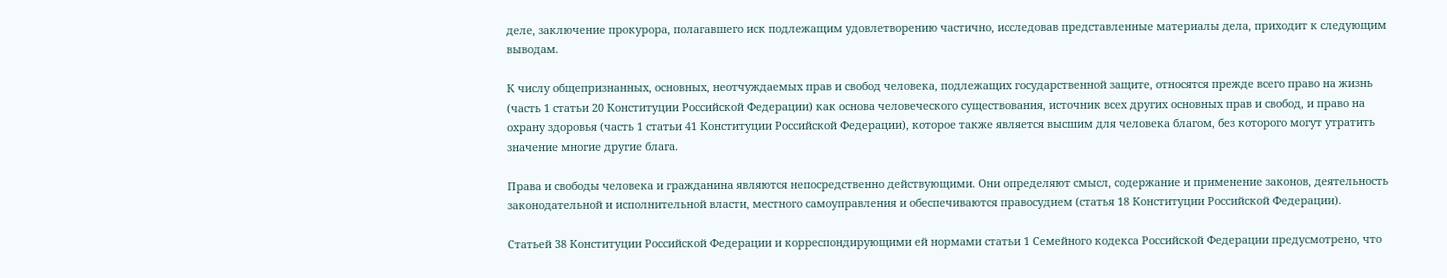деле, заключение прокурора, полагавшего иск подлежащим удовлетворению частично, исследовав представленные материалы дела, приходит к следующим выводам.

К числу общепризнанных, основных, неотчуждаемых прав и свобод человека, подлежащих государственной защите, относятся прежде всего право на жизнь (часть 1 статьи 20 Конституции Российской Федерации) как основа человеческого существования, источник всех других основных прав и свобод, и право на охрану здоровья (часть 1 статьи 41 Конституции Российской Федерации), которое также является высшим для человека благом, без которого могут утратить значение многие другие блага.

Права и свободы человека и гражданина являются непосредственно действующими. Они определяют смысл, содержание и применение законов, деятельность законодательной и исполнительной власти, местного самоуправления и обеспечиваются правосудием (статья 18 Конституции Российской Федерации).

Статьей 38 Конституции Российской Федерации и корреспондирующими ей нормами статьи 1 Семейного кодекса Российской Федерации предусмотрено, что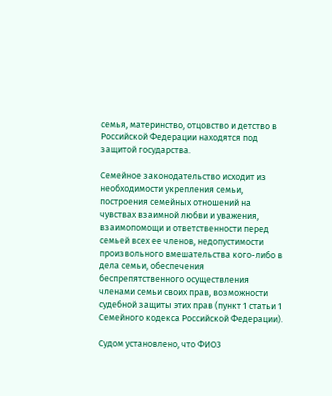семья, материнство, отцовство и детство в Российской Федерации находятся под защитой государства.

Семейное законодательство исходит из необходимости укрепления семьи, построения семейных отношений на чувствах взаимной любви и уважения, взаимопомощи и ответственности перед семьей всех ее членов, недопустимости произвольного вмешательства кого-либо в дела семьи, обеспечения беспрепятственного осуществления членами семьи своих прав, возможности судебной защиты этих прав (пункт 1 статьи 1 Семейного кодекса Российской Федерации).

Судом установлено, что ФИО3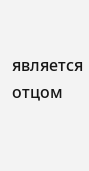является отцом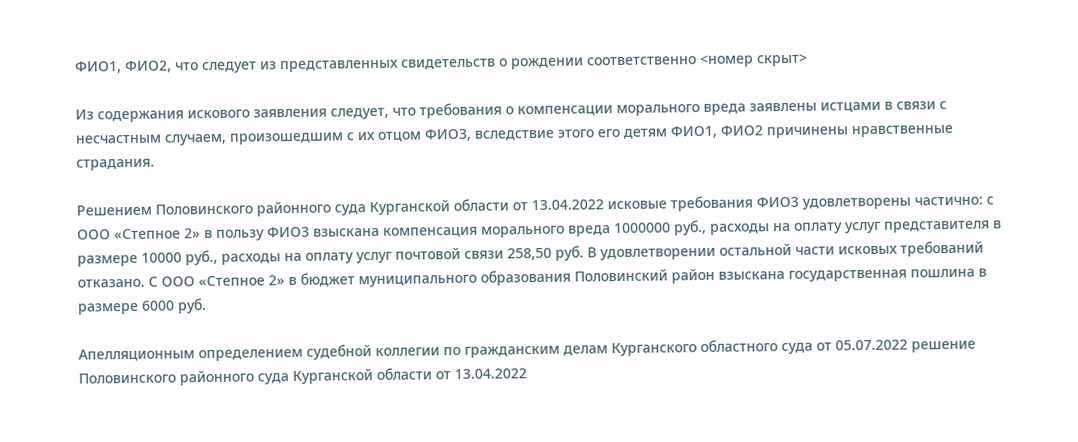ФИО1, ФИО2, что следует из представленных свидетельств о рождении соответственно <номер скрыт>

Из содержания искового заявления следует, что требования о компенсации морального вреда заявлены истцами в связи с несчастным случаем, произошедшим с их отцом ФИО3, вследствие этого его детям ФИО1, ФИО2 причинены нравственные страдания.

Решением Половинского районного суда Курганской области от 13.04.2022 исковые требования ФИО3 удовлетворены частично: с ООО «Степное 2» в пользу ФИО3 взыскана компенсация морального вреда 1000000 руб., расходы на оплату услуг представителя в размере 10000 руб., расходы на оплату услуг почтовой связи 258,50 руб. В удовлетворении остальной части исковых требований отказано. С ООО «Степное 2» в бюджет муниципального образования Половинский район взыскана государственная пошлина в размере 6000 руб.

Апелляционным определением судебной коллегии по гражданским делам Курганского областного суда от 05.07.2022 решение Половинского районного суда Курганской области от 13.04.2022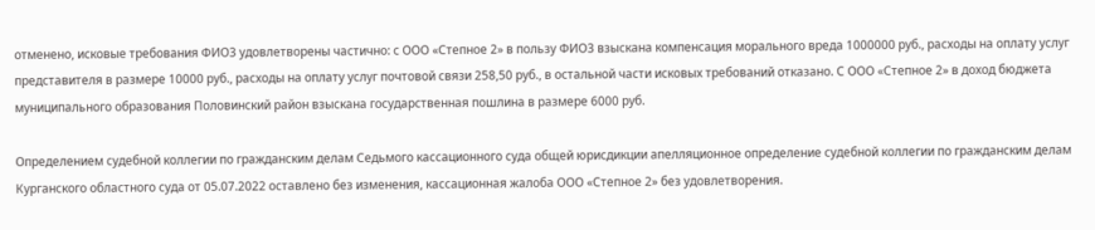отменено, исковые требования ФИО3 удовлетворены частично: с ООО «Степное 2» в пользу ФИО3 взыскана компенсация морального вреда 1000000 руб., расходы на оплату услуг представителя в размере 10000 руб., расходы на оплату услуг почтовой связи 258,50 руб., в остальной части исковых требований отказано. С ООО «Степное 2» в доход бюджета муниципального образования Половинский район взыскана государственная пошлина в размере 6000 руб.

Определением судебной коллегии по гражданским делам Седьмого кассационного суда общей юрисдикции апелляционное определение судебной коллегии по гражданским делам Курганского областного суда от 05.07.2022 оставлено без изменения, кассационная жалоба ООО «Степное 2» без удовлетворения.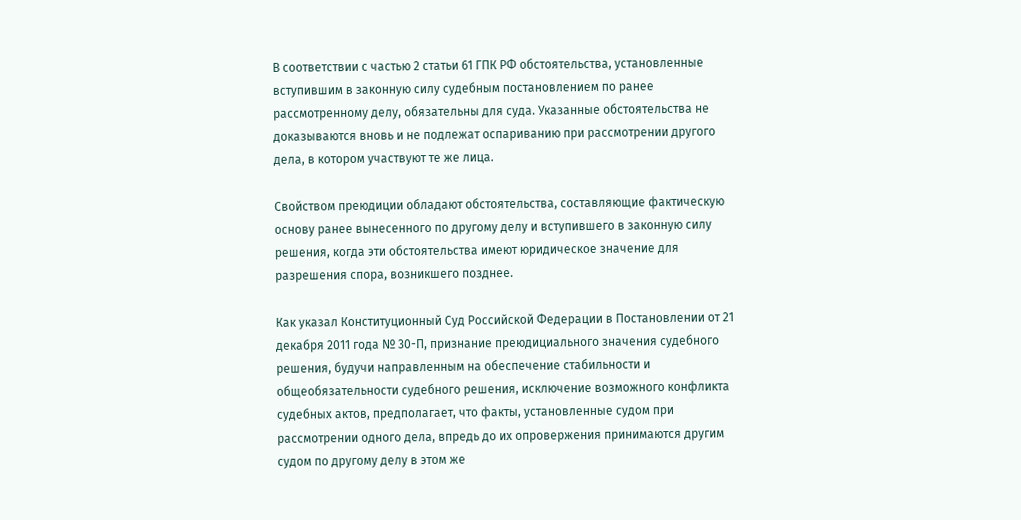В соответствии с частью 2 статьи 61 ГПК РФ обстоятельства, установленные вступившим в законную силу судебным постановлением по ранее рассмотренному делу, обязательны для суда. Указанные обстоятельства не доказываются вновь и не подлежат оспариванию при рассмотрении другого дела, в котором участвуют те же лица.

Свойством преюдиции обладают обстоятельства, составляющие фактическую основу ранее вынесенного по другому делу и вступившего в законную силу решения, когда эти обстоятельства имеют юридическое значение для разрешения спора, возникшего позднее.

Как указал Конституционный Суд Российской Федерации в Постановлении от 21 декабря 2011 года № 30-П, признание преюдициального значения судебного решения, будучи направленным на обеспечение стабильности и общеобязательности судебного решения, исключение возможного конфликта судебных актов, предполагает, что факты, установленные судом при рассмотрении одного дела, впредь до их опровержения принимаются другим судом по другому делу в этом же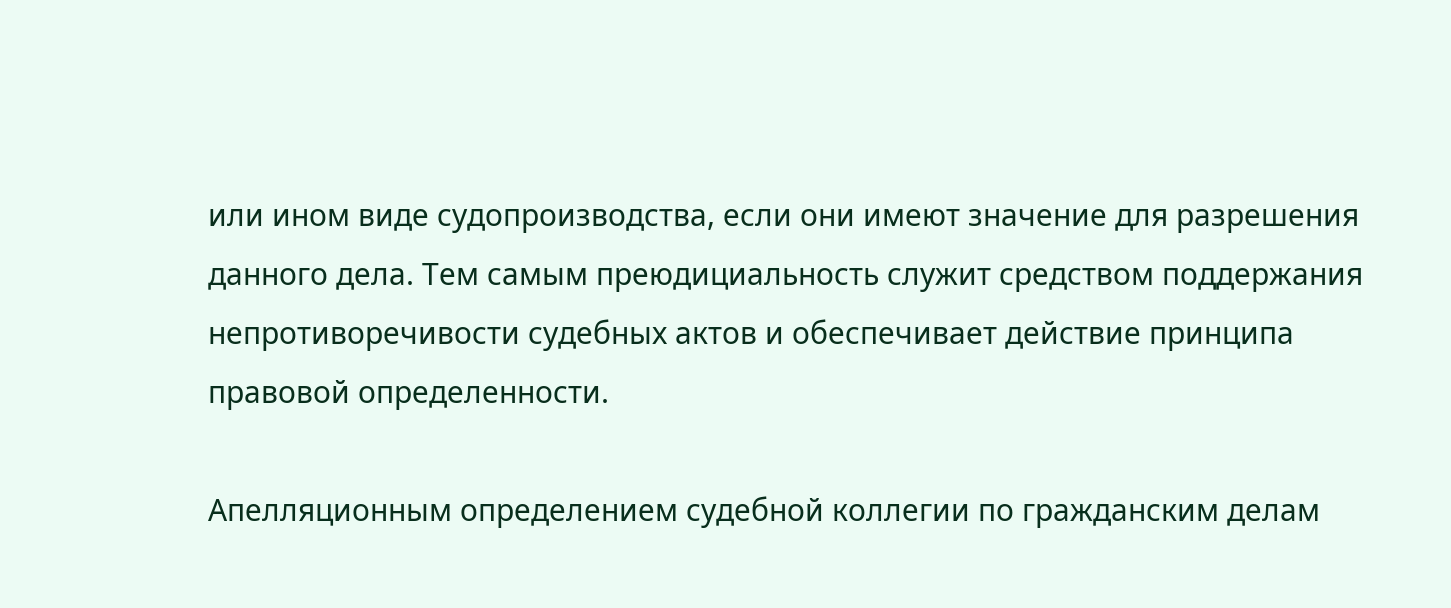или ином виде судопроизводства, если они имеют значение для разрешения данного дела. Тем самым преюдициальность служит средством поддержания непротиворечивости судебных актов и обеспечивает действие принципа правовой определенности.

Апелляционным определением судебной коллегии по гражданским делам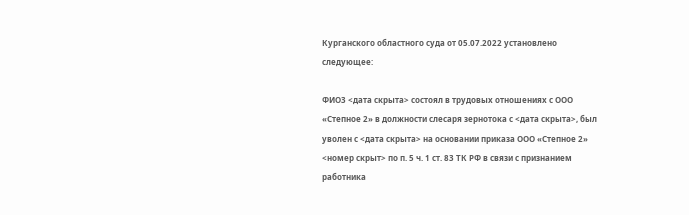Курганского областного суда от 05.07.2022 установлено следующее:

ФИО3 <дата скрыта> состоял в трудовых отношениях с ООО «Степное 2» в должности слесаря зернотока с <дата скрыта>, был уволен с <дата скрыта> на основании приказа ООО «Степное 2» <номер скрыт> по п. 5 ч. 1 ст. 83 ТК РФ в связи с признанием работника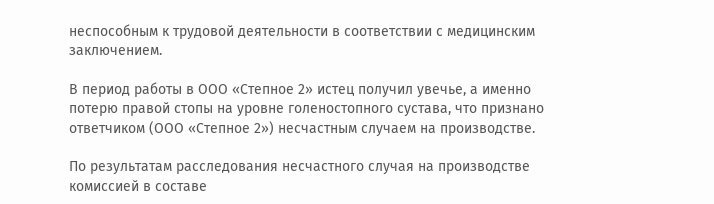неспособным к трудовой деятельности в соответствии с медицинским заключением.

В период работы в ООО «Степное 2» истец получил увечье, а именно потерю правой стопы на уровне голеностопного сустава, что признано ответчиком (ООО «Степное 2») несчастным случаем на производстве.

По результатам расследования несчастного случая на производстве комиссией в составе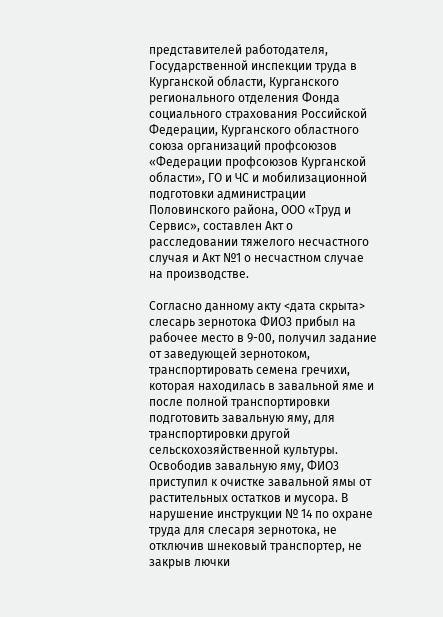представителей работодателя, Государственной инспекции труда в Курганской области, Курганского регионального отделения Фонда социального страхования Российской Федерации, Курганского областного союза организаций профсоюзов «Федерации профсоюзов Курганской области», ГО и ЧС и мобилизационной подготовки администрации Половинского района, ООО «Труд и Сервис», составлен Акт о расследовании тяжелого несчастного случая и Акт №1 о несчастном случае на производстве.

Согласно данному акту <дата скрыта> слесарь зернотока ФИО3 прибыл на рабочее место в 9-00, получил задание от заведующей зернотоком, транспортировать семена гречихи, которая находилась в завальной яме и после полной транспортировки подготовить завальную яму, для транспортировки другой сельскохозяйственной культуры. Освободив завальную яму, ФИО3 приступил к очистке завальной ямы от растительных остатков и мусора. В нарушение инструкции № 14 по охране труда для слесаря зернотока, не отключив шнековый транспортер, не закрыв лючки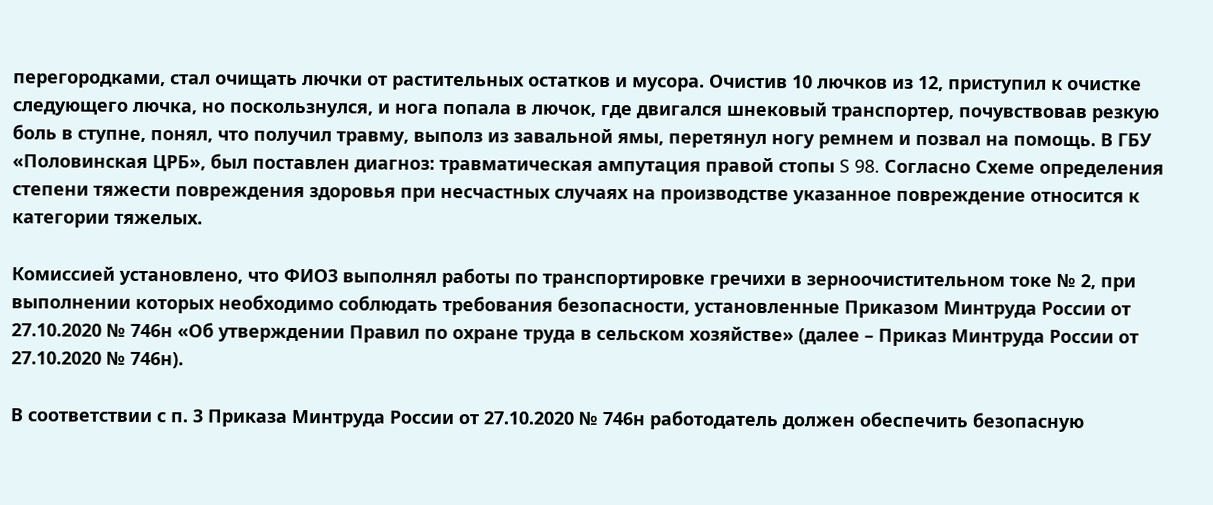перегородками, стал очищать лючки от растительных остатков и мусора. Очистив 10 лючков из 12, приступил к очистке следующего лючка, но поскользнулся, и нога попала в лючок, где двигался шнековый транспортер, почувствовав резкую боль в ступне, понял, что получил травму, выполз из завальной ямы, перетянул ногу ремнем и позвал на помощь. В ГБУ «Половинская ЦРБ», был поставлен диагноз: травматическая ампутация правой стопы S 98. Согласно Схеме определения степени тяжести повреждения здоровья при несчастных случаях на производстве указанное повреждение относится к категории тяжелых.

Комиссией установлено, что ФИО3 выполнял работы по транспортировке гречихи в зерноочистительном токе № 2, при выполнении которых необходимо соблюдать требования безопасности, установленные Приказом Минтруда России от 27.10.2020 № 746н «Об утверждении Правил по охране труда в сельском хозяйстве» (далее – Приказ Минтруда России от 27.10.2020 № 746н).

В соответствии с п. 3 Приказа Минтруда России от 27.10.2020 № 746н работодатель должен обеспечить безопасную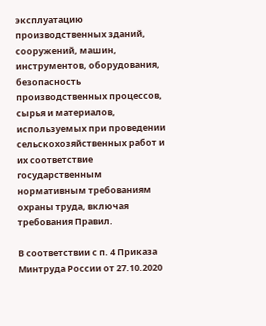эксплуатацию производственных зданий, сооружений, машин, инструментов, оборудования, безопасность производственных процессов, сырья и материалов, используемых при проведении сельскохозяйственных работ и их соответствие государственным нормативным требованиям охраны труда, включая требования Правил.

В соответствии с п. 4 Приказа Минтруда России от 27.10.2020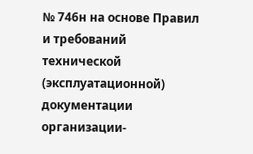№ 746н на основе Правил и требований технической (эксплуатационной) документации организации-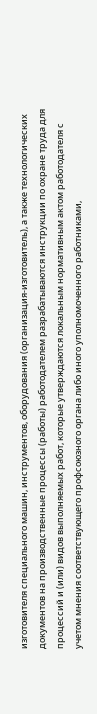изготовителя специального машин, инструментов, оборудования (организация-изготовитель), а также технологических документов на производственные процессы (работы) работодателем разрабатываются инструкции по охране труда для процессий и (или) видов выполняемых работ, которые утверждаются локальным нормативным актом работодателя с учетом мнения соответствующего профсоюзного органа либо иного уполномоченного работниками,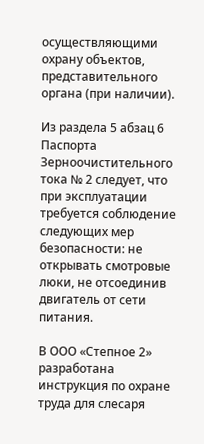осуществляющими охрану объектов, представительного органа (при наличии).

Из раздела 5 абзац 6 Паспорта Зерноочистительного тока № 2 следует, что при эксплуатации требуется соблюдение следующих мер безопасности: не открывать смотровые люки, не отсоединив двигатель от сети питания.

В ООО «Степное 2» разработана инструкция по охране труда для слесаря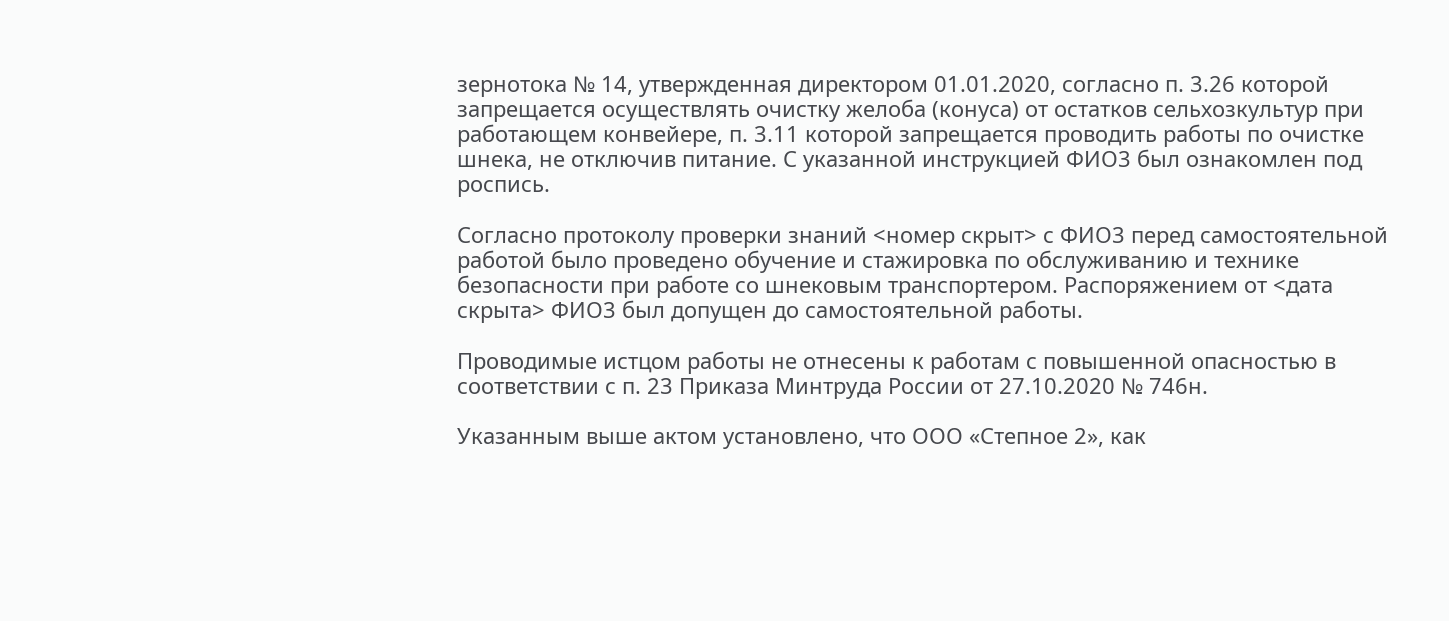зернотока № 14, утвержденная директором 01.01.2020, согласно п. 3.26 которой запрещается осуществлять очистку желоба (конуса) от остатков сельхозкультур при работающем конвейере, п. 3.11 которой запрещается проводить работы по очистке шнека, не отключив питание. С указанной инструкцией ФИО3 был ознакомлен под роспись.

Согласно протоколу проверки знаний <номер скрыт> с ФИО3 перед самостоятельной работой было проведено обучение и стажировка по обслуживанию и технике безопасности при работе со шнековым транспортером. Распоряжением от <дата скрыта> ФИО3 был допущен до самостоятельной работы.

Проводимые истцом работы не отнесены к работам с повышенной опасностью в соответствии с п. 23 Приказа Минтруда России от 27.10.2020 № 746н.

Указанным выше актом установлено, что ООО «Степное 2», как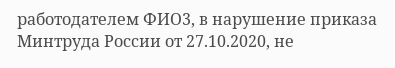работодателем ФИО3, в нарушение приказа Минтруда России от 27.10.2020, не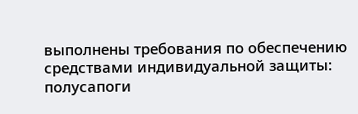выполнены требования по обеспечению средствами индивидуальной защиты: полусапоги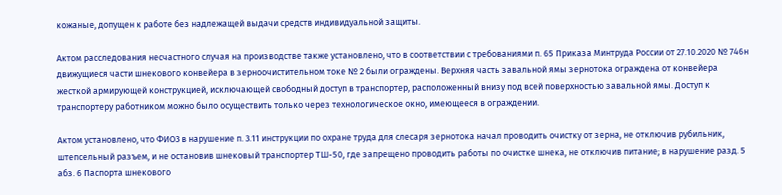кожаные, допущен к работе без надлежащей выдачи средств индивидуальной защиты.

Актом расследования несчастного случая на производстве также установлено, что в соответствии с требованиями п. 65 Приказа Минтруда России от 27.10.2020 № 746н движущиеся части шнекового конвейера в зерноочистительном токе № 2 были ограждены. Верхняя часть завальной ямы зернотока ограждена от конвейера жесткой армирующей конструкцией, исключающей свободный доступ в транспортер, расположенный внизу под всей поверхностью завальной ямы. Доступ к транспортеру работником можно было осуществить только через технологическое окно, имеющееся в ограждении.

Актом установлено, что ФИО3 в нарушение п. 3.11 инструкции по охране труда для слесаря зернотока начал проводить очистку от зерна, не отключив рубильник, штепсельный разъем, и не остановив шнековый транспортер ТШ-50, где запрещено проводить работы по очистке шнека, не отключив питание; в нарушение разд. 5 абз. 6 Паспорта шнекового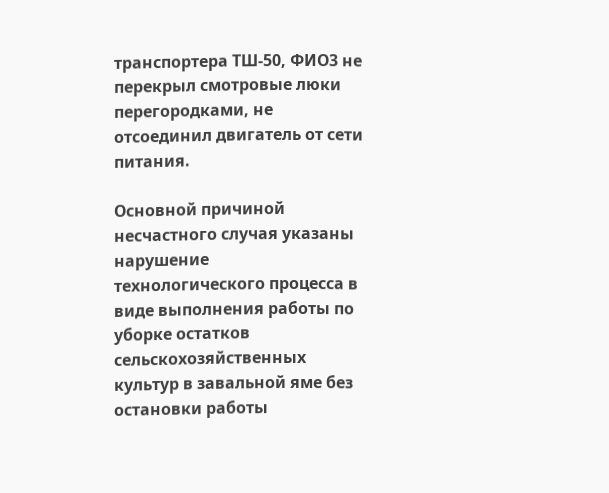транспортера ТШ-50, ФИО3 не перекрыл смотровые люки перегородками, не отсоединил двигатель от сети питания.

Основной причиной несчастного случая указаны нарушение технологического процесса в виде выполнения работы по уборке остатков сельскохозяйственных культур в завальной яме без остановки работы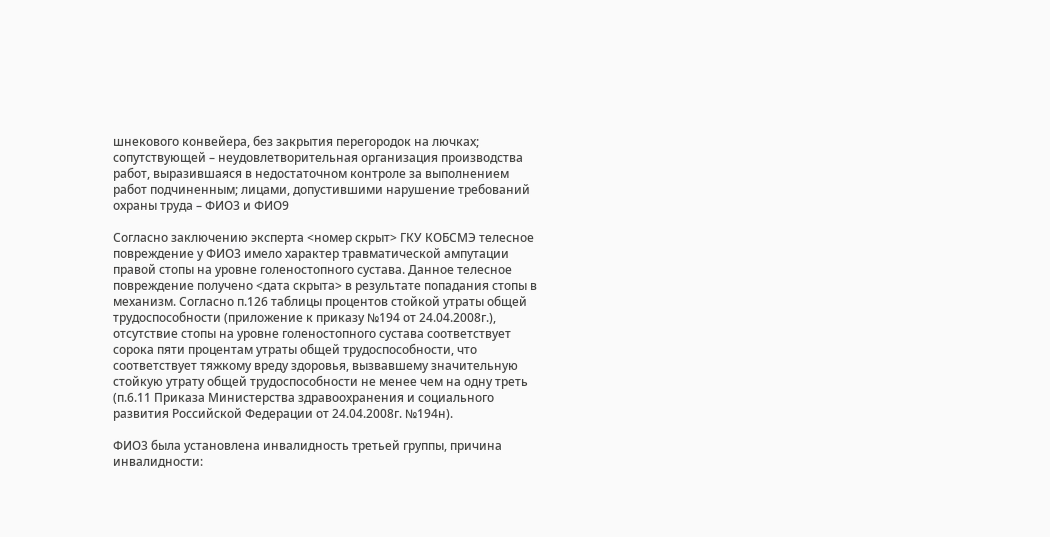шнекового конвейера, без закрытия перегородок на лючках; сопутствующей – неудовлетворительная организация производства работ, выразившаяся в недостаточном контроле за выполнением работ подчиненным; лицами, допустившими нарушение требований охраны труда – ФИО3 и ФИО9

Согласно заключению эксперта <номер скрыт> ГКУ КОБСМЭ телесное повреждение у ФИО3 имело характер травматической ампутации правой стопы на уровне голеностопного сустава. Данное телесное повреждение получено <дата скрыта> в результате попадания стопы в механизм. Согласно п.126 таблицы процентов стойкой утраты общей трудоспособности (приложение к приказу №194 от 24.04.2008г.), отсутствие стопы на уровне голеностопного сустава соответствует сорока пяти процентам утраты общей трудоспособности, что соответствует тяжкому вреду здоровья, вызвавшему значительную стойкую утрату общей трудоспособности не менее чем на одну треть (п.6.11 Приказа Министерства здравоохранения и социального развития Российской Федерации от 24.04.2008г. №194н).

ФИО3 была установлена инвалидность третьей группы, причина инвалидности: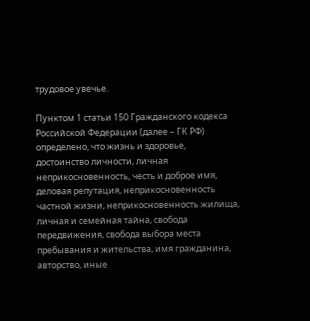трудовое увечье.

Пунктом 1 статьи 150 Гражданского кодекса Российской Федерации (далее – ГК РФ) определено, что жизнь и здоровье, достоинство личности, личная неприкосновенность, честь и доброе имя, деловая репутация, неприкосновенность частной жизни, неприкосновенность жилища, личная и семейная тайна, свобода передвижения, свобода выбора места пребывания и жительства, имя гражданина, авторство, иные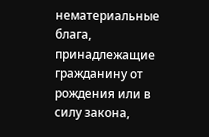нематериальные блага, принадлежащие гражданину от рождения или в силу закона,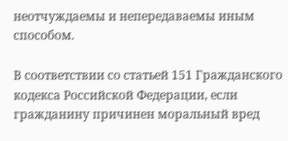неотчуждаемы и непередаваемы иным способом.

В соответствии со статьей 151 Гражданского кодекса Российской Федерации, если гражданину причинен моральный вред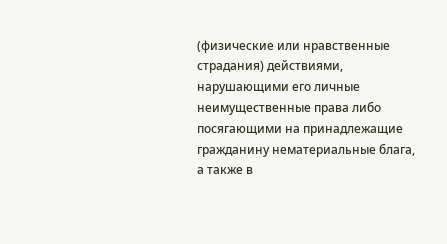(физические или нравственные страдания) действиями, нарушающими его личные неимущественные права либо посягающими на принадлежащие гражданину нематериальные блага, а также в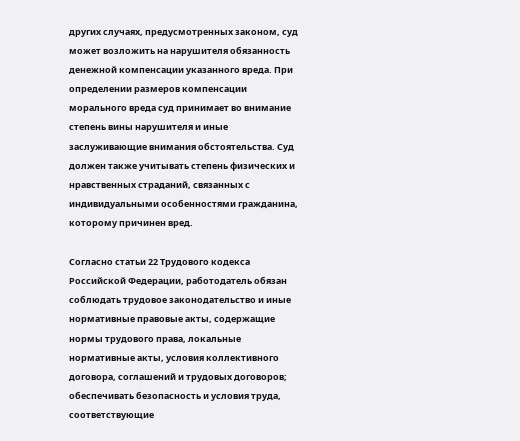других случаях, предусмотренных законом, суд может возложить на нарушителя обязанность денежной компенсации указанного вреда. При определении размеров компенсации морального вреда суд принимает во внимание степень вины нарушителя и иные заслуживающие внимания обстоятельства. Суд должен также учитывать степень физических и нравственных страданий, связанных с индивидуальными особенностями гражданина, которому причинен вред.

Согласно статьи 22 Трудового кодекса Российской Федерации, работодатель обязан соблюдать трудовое законодательство и иные нормативные правовые акты, содержащие нормы трудового права, локальные нормативные акты, условия коллективного договора, соглашений и трудовых договоров; обеспечивать безопасность и условия труда, соответствующие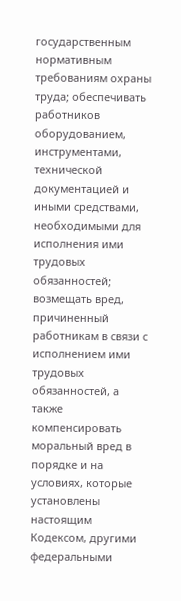государственным нормативным требованиям охраны труда; обеспечивать работников оборудованием, инструментами, технической документацией и иными средствами, необходимыми для исполнения ими трудовых обязанностей; возмещать вред, причиненный работникам в связи с исполнением ими трудовых обязанностей, а также компенсировать моральный вред в порядке и на условиях, которые установлены настоящим Кодексом, другими федеральными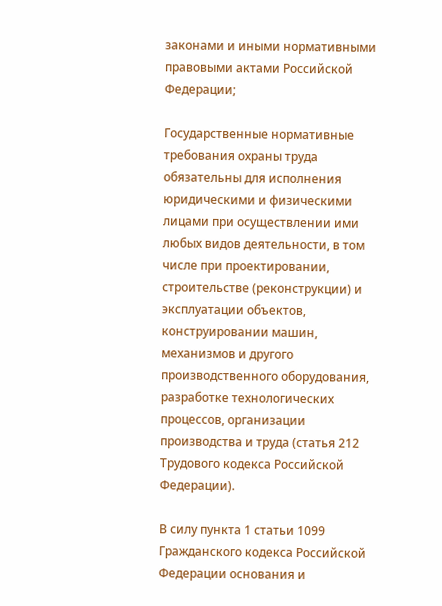законами и иными нормативными правовыми актами Российской Федерации;

Государственные нормативные требования охраны труда обязательны для исполнения юридическими и физическими лицами при осуществлении ими любых видов деятельности, в том числе при проектировании, строительстве (реконструкции) и эксплуатации объектов, конструировании машин, механизмов и другого производственного оборудования, разработке технологических процессов, организации производства и труда (статья 212 Трудового кодекса Российской Федерации).

В силу пункта 1 статьи 1099 Гражданского кодекса Российской Федерации основания и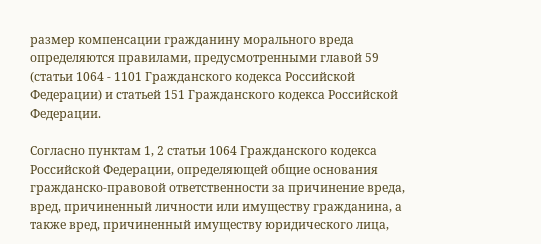размер компенсации гражданину морального вреда определяются правилами, предусмотренными главой 59 (статьи 1064 - 1101 Гражданского кодекса Российской Федерации) и статьей 151 Гражданского кодекса Российской Федерации.

Согласно пунктам 1, 2 статьи 1064 Гражданского кодекса Российской Федерации, определяющей общие основания гражданско-правовой ответственности за причинение вреда, вред, причиненный личности или имуществу гражданина, а также вред, причиненный имуществу юридического лица,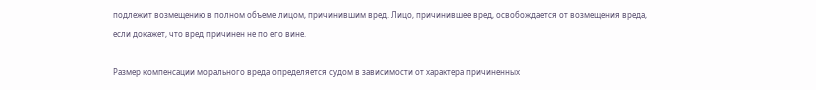подлежит возмещению в полном объеме лицом, причинившим вред. Лицо, причинившее вред, освобождается от возмещения вреда, если докажет, что вред причинен не по его вине.

Размер компенсации морального вреда определяется судом в зависимости от характера причиненных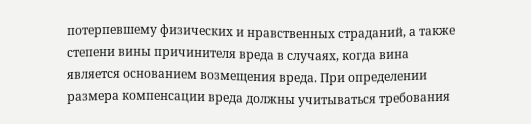потерпевшему физических и нравственных страданий, а также степени вины причинителя вреда в случаях, когда вина является основанием возмещения вреда. При определении размера компенсации вреда должны учитываться требования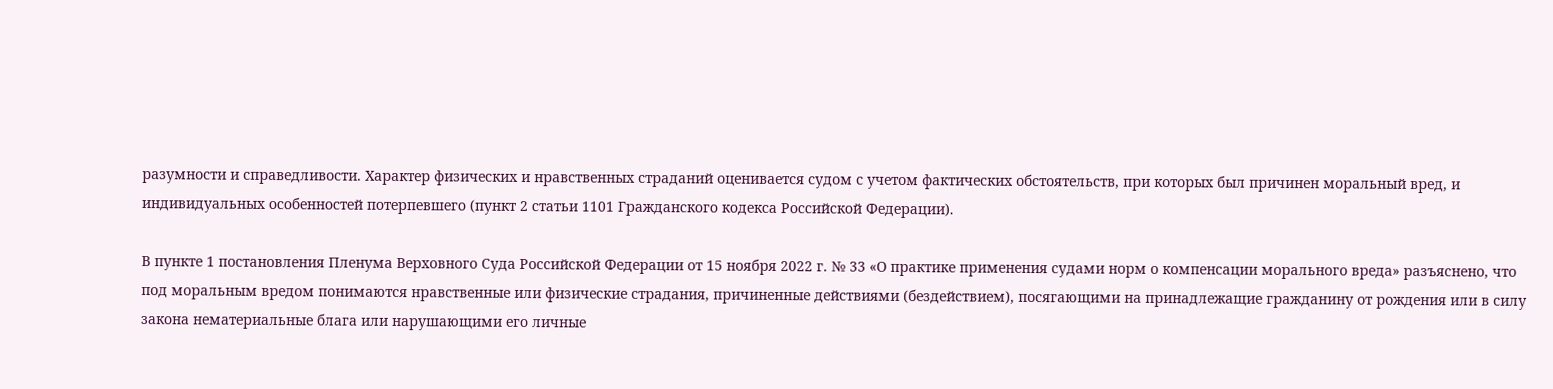разумности и справедливости. Характер физических и нравственных страданий оценивается судом с учетом фактических обстоятельств, при которых был причинен моральный вред, и индивидуальных особенностей потерпевшего (пункт 2 статьи 1101 Гражданского кодекса Российской Федерации).

В пункте 1 постановления Пленума Верховного Суда Российской Федерации от 15 ноября 2022 г. № 33 «О практике применения судами норм о компенсации морального вреда» разъяснено, что под моральным вредом понимаются нравственные или физические страдания, причиненные действиями (бездействием), посягающими на принадлежащие гражданину от рождения или в силу закона нематериальные блага или нарушающими его личные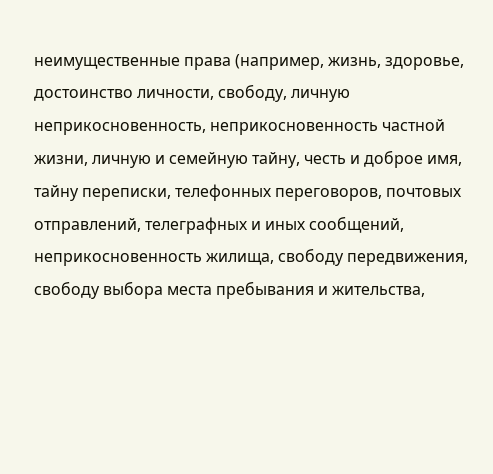неимущественные права (например, жизнь, здоровье, достоинство личности, свободу, личную неприкосновенность, неприкосновенность частной жизни, личную и семейную тайну, честь и доброе имя, тайну переписки, телефонных переговоров, почтовых отправлений, телеграфных и иных сообщений, неприкосновенность жилища, свободу передвижения, свободу выбора места пребывания и жительства,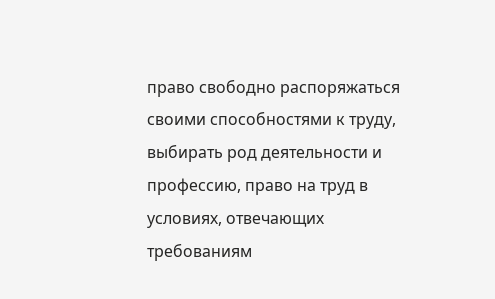право свободно распоряжаться своими способностями к труду, выбирать род деятельности и профессию, право на труд в условиях, отвечающих требованиям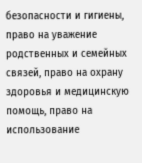безопасности и гигиены, право на уважение родственных и семейных связей, право на охрану здоровья и медицинскую помощь, право на использование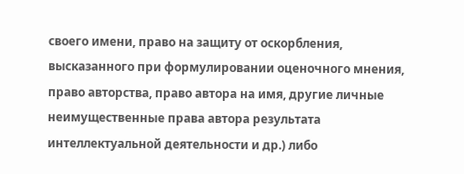своего имени, право на защиту от оскорбления, высказанного при формулировании оценочного мнения, право авторства, право автора на имя, другие личные неимущественные права автора результата интеллектуальной деятельности и др.) либо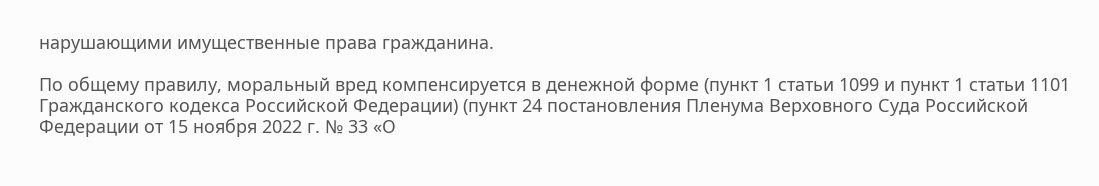нарушающими имущественные права гражданина.

По общему правилу, моральный вред компенсируется в денежной форме (пункт 1 статьи 1099 и пункт 1 статьи 1101 Гражданского кодекса Российской Федерации) (пункт 24 постановления Пленума Верховного Суда Российской Федерации от 15 ноября 2022 г. № 33 «О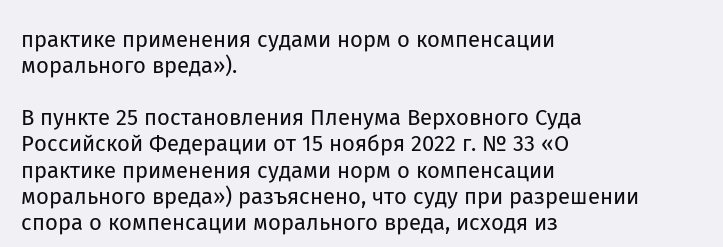практике применения судами норм о компенсации морального вреда»).

В пункте 25 постановления Пленума Верховного Суда Российской Федерации от 15 ноября 2022 г. № 33 «О практике применения судами норм о компенсации морального вреда») разъяснено, что суду при разрешении спора о компенсации морального вреда, исходя из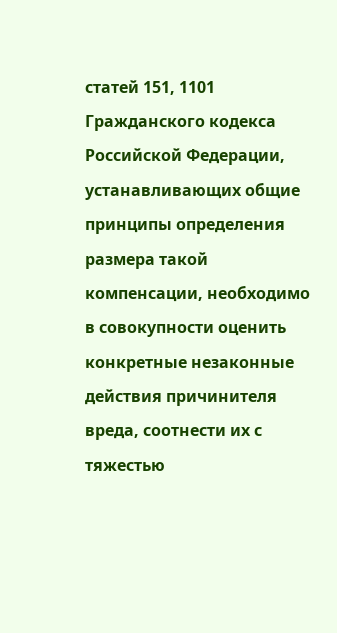статей 151, 1101 Гражданского кодекса Российской Федерации, устанавливающих общие принципы определения размера такой компенсации, необходимо в совокупности оценить конкретные незаконные действия причинителя вреда, соотнести их с тяжестью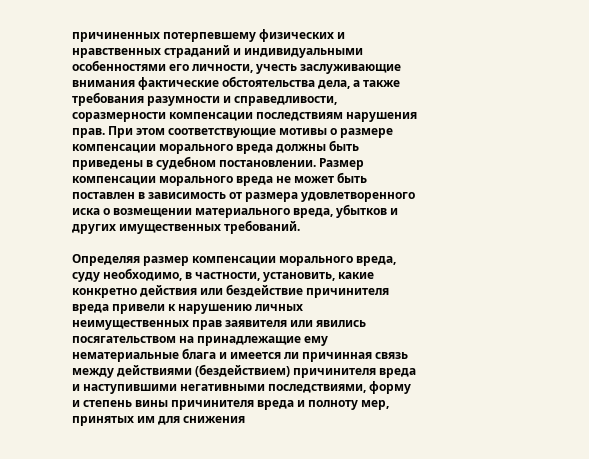причиненных потерпевшему физических и нравственных страданий и индивидуальными особенностями его личности, учесть заслуживающие внимания фактические обстоятельства дела, а также требования разумности и справедливости, соразмерности компенсации последствиям нарушения прав. При этом соответствующие мотивы о размере компенсации морального вреда должны быть приведены в судебном постановлении. Размер компенсации морального вреда не может быть поставлен в зависимость от размера удовлетворенного иска о возмещении материального вреда, убытков и других имущественных требований.

Определяя размер компенсации морального вреда, суду необходимо, в частности, установить, какие конкретно действия или бездействие причинителя вреда привели к нарушению личных неимущественных прав заявителя или явились посягательством на принадлежащие ему нематериальные блага и имеется ли причинная связь между действиями (бездействием) причинителя вреда и наступившими негативными последствиями, форму и степень вины причинителя вреда и полноту мер, принятых им для снижения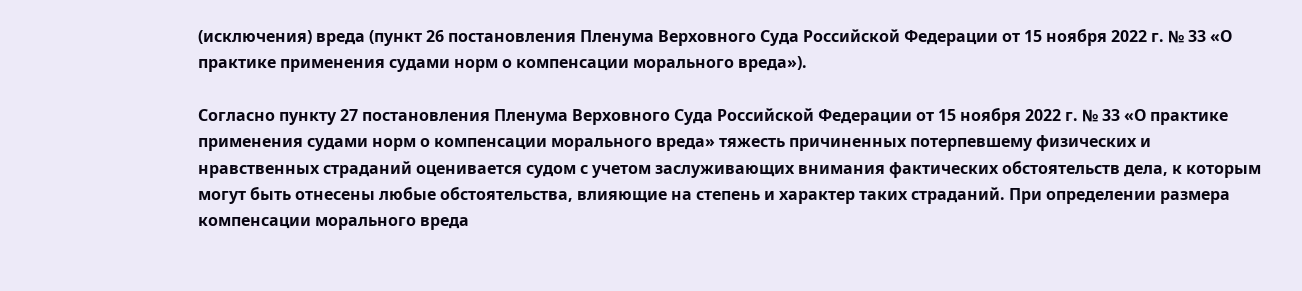(исключения) вреда (пункт 26 постановления Пленума Верховного Суда Российской Федерации от 15 ноября 2022 г. № 33 «О практике применения судами норм о компенсации морального вреда»).

Согласно пункту 27 постановления Пленума Верховного Суда Российской Федерации от 15 ноября 2022 г. № 33 «О практике применения судами норм о компенсации морального вреда» тяжесть причиненных потерпевшему физических и нравственных страданий оценивается судом с учетом заслуживающих внимания фактических обстоятельств дела, к которым могут быть отнесены любые обстоятельства, влияющие на степень и характер таких страданий. При определении размера компенсации морального вреда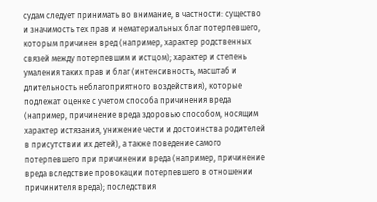судам следует принимать во внимание, в частности: существо и значимость тех прав и нематериальных благ потерпевшего, которым причинен вред (например, характер родственных связей между потерпевшим и истцом); характер и степень умаления таких прав и благ (интенсивность, масштаб и длительность неблагоприятного воздействия), которые подлежат оценке с учетом способа причинения вреда (например, причинение вреда здоровью способом, носящим характер истязания, унижение чести и достоинства родителей в присутствии их детей), а также поведение самого потерпевшего при причинении вреда (например, причинение вреда вследствие провокации потерпевшего в отношении причинителя вреда); последствия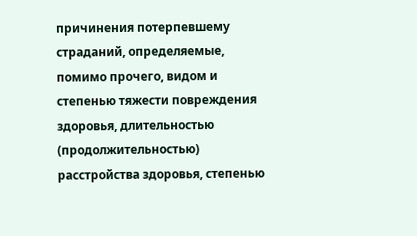причинения потерпевшему страданий, определяемые, помимо прочего, видом и степенью тяжести повреждения здоровья, длительностью (продолжительностью) расстройства здоровья, степенью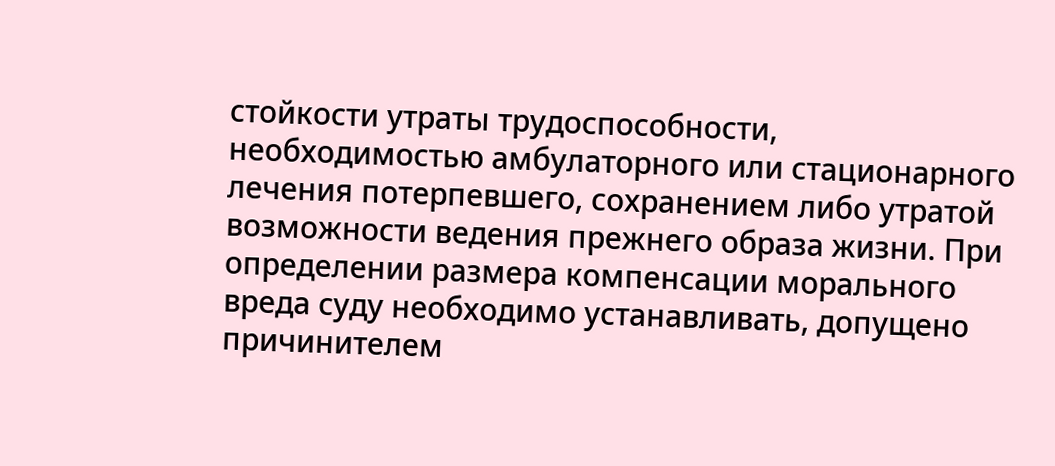стойкости утраты трудоспособности, необходимостью амбулаторного или стационарного лечения потерпевшего, сохранением либо утратой возможности ведения прежнего образа жизни. При определении размера компенсации морального вреда суду необходимо устанавливать, допущено причинителем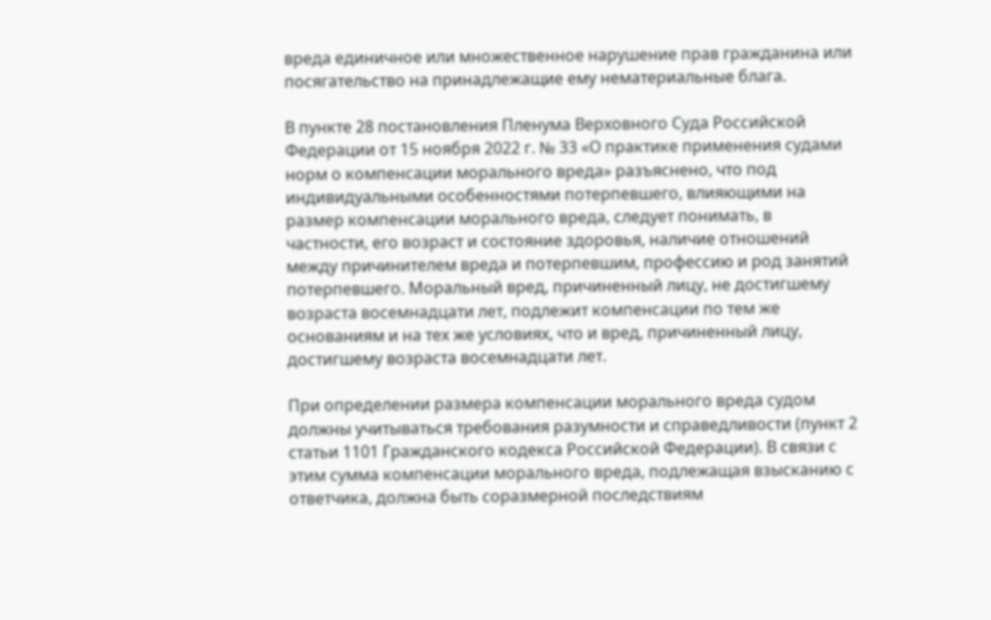вреда единичное или множественное нарушение прав гражданина или посягательство на принадлежащие ему нематериальные блага.

В пункте 28 постановления Пленума Верховного Суда Российской Федерации от 15 ноября 2022 г. № 33 «О практике применения судами норм о компенсации морального вреда» разъяснено, что под индивидуальными особенностями потерпевшего, влияющими на размер компенсации морального вреда, следует понимать, в частности, его возраст и состояние здоровья, наличие отношений между причинителем вреда и потерпевшим, профессию и род занятий потерпевшего. Моральный вред, причиненный лицу, не достигшему возраста восемнадцати лет, подлежит компенсации по тем же основаниям и на тех же условиях, что и вред, причиненный лицу, достигшему возраста восемнадцати лет.

При определении размера компенсации морального вреда судом должны учитываться требования разумности и справедливости (пункт 2 статьи 1101 Гражданского кодекса Российской Федерации). В связи с этим сумма компенсации морального вреда, подлежащая взысканию с ответчика, должна быть соразмерной последствиям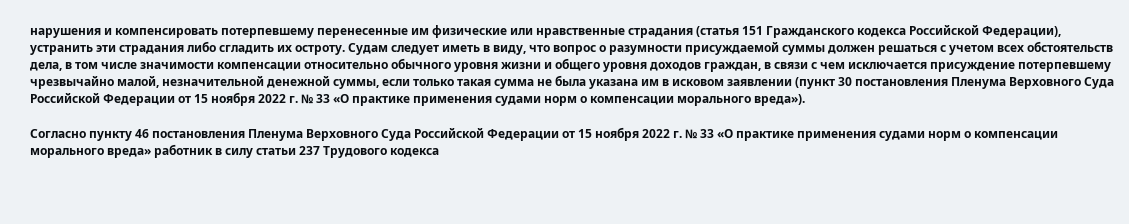нарушения и компенсировать потерпевшему перенесенные им физические или нравственные страдания (статья 151 Гражданского кодекса Российской Федерации), устранить эти страдания либо сгладить их остроту. Судам следует иметь в виду, что вопрос о разумности присуждаемой суммы должен решаться с учетом всех обстоятельств дела, в том числе значимости компенсации относительно обычного уровня жизни и общего уровня доходов граждан, в связи с чем исключается присуждение потерпевшему чрезвычайно малой, незначительной денежной суммы, если только такая сумма не была указана им в исковом заявлении (пункт 30 постановления Пленума Верховного Суда Российской Федерации от 15 ноября 2022 г. № 33 «О практике применения судами норм о компенсации морального вреда»).

Согласно пункту 46 постановления Пленума Верховного Суда Российской Федерации от 15 ноября 2022 г. № 33 «О практике применения судами норм о компенсации морального вреда» работник в силу статьи 237 Трудового кодекса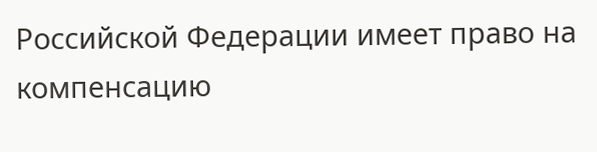Российской Федерации имеет право на компенсацию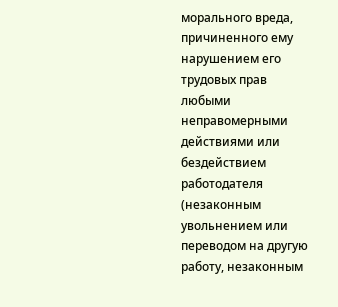морального вреда, причиненного ему нарушением его трудовых прав любыми неправомерными действиями или бездействием работодателя (незаконным увольнением или переводом на другую работу, незаконным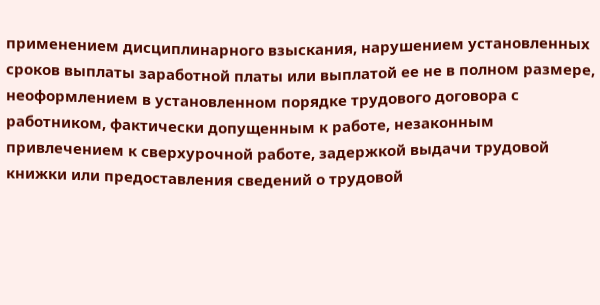применением дисциплинарного взыскания, нарушением установленных сроков выплаты заработной платы или выплатой ее не в полном размере, неоформлением в установленном порядке трудового договора с работником, фактически допущенным к работе, незаконным привлечением к сверхурочной работе, задержкой выдачи трудовой книжки или предоставления сведений о трудовой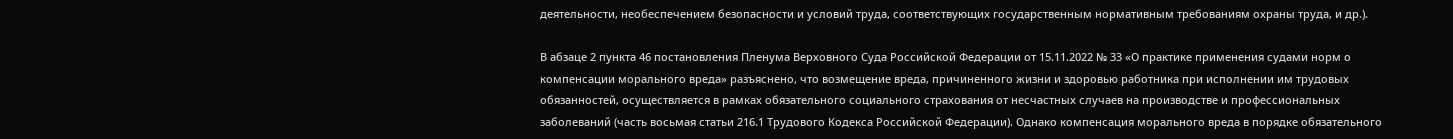деятельности, необеспечением безопасности и условий труда, соответствующих государственным нормативным требованиям охраны труда, и др.).

В абзаце 2 пункта 46 постановления Пленума Верховного Суда Российской Федерации от 15.11.2022 № 33 «О практике применения судами норм о компенсации морального вреда» разъяснено, что возмещение вреда, причиненного жизни и здоровью работника при исполнении им трудовых обязанностей, осуществляется в рамках обязательного социального страхования от несчастных случаев на производстве и профессиональных заболеваний (часть восьмая статьи 216.1 Трудового Кодекса Российской Федерации). Однако компенсация морального вреда в порядке обязательного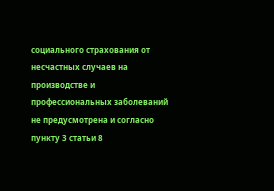социального страхования от несчастных случаев на производстве и профессиональных заболеваний не предусмотрена и согласно пункту 3 статьи 8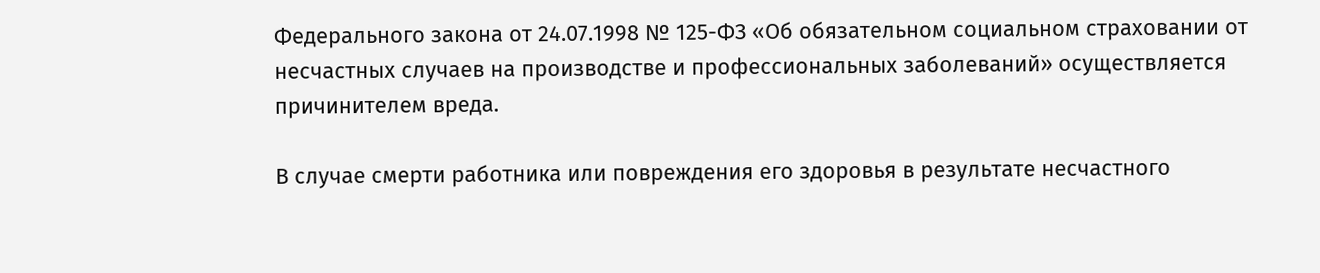Федерального закона от 24.07.1998 № 125-ФЗ «Об обязательном социальном страховании от несчастных случаев на производстве и профессиональных заболеваний» осуществляется причинителем вреда.

В случае смерти работника или повреждения его здоровья в результате несчастного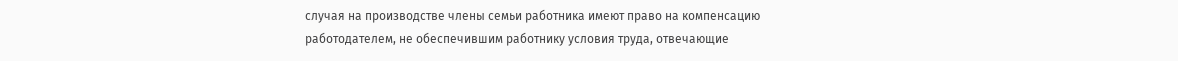случая на производстве члены семьи работника имеют право на компенсацию работодателем, не обеспечившим работнику условия труда, отвечающие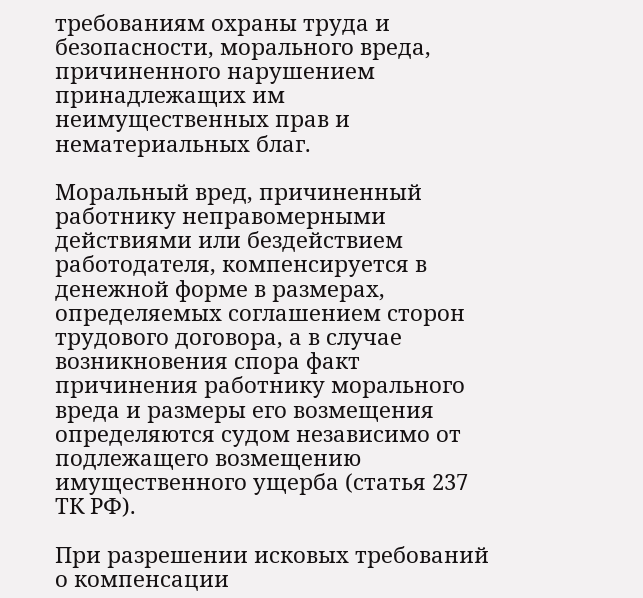требованиям охраны труда и безопасности, морального вреда, причиненного нарушением принадлежащих им неимущественных прав и нематериальных благ.

Моральный вред, причиненный работнику неправомерными действиями или бездействием работодателя, компенсируется в денежной форме в размерах, определяемых соглашением сторон трудового договора, а в случае возникновения спора факт причинения работнику морального вреда и размеры его возмещения определяются судом независимо от подлежащего возмещению имущественного ущерба (статья 237 ТК РФ).

При разрешении исковых требований о компенсации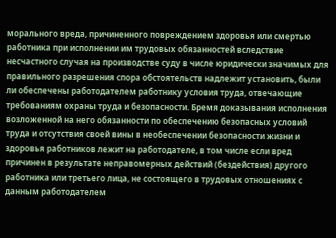морального вреда, причиненного повреждением здоровья или смертью работника при исполнении им трудовых обязанностей вследствие несчастного случая на производстве суду в числе юридически значимых для правильного разрешения спора обстоятельств надлежит установить, были ли обеспечены работодателем работнику условия труда, отвечающие требованиям охраны труда и безопасности. Бремя доказывания исполнения возложенной на него обязанности по обеспечению безопасных условий труда и отсутствия своей вины в необеспечении безопасности жизни и здоровья работников лежит на работодателе, в том числе если вред причинен в результате неправомерных действий (бездействия) другого работника или третьего лица, не состоящего в трудовых отношениях с данным работодателем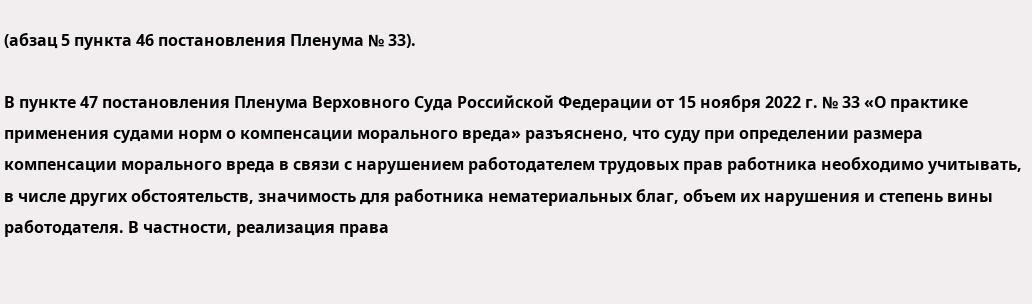(абзац 5 пункта 46 постановления Пленума № 33).

В пункте 47 постановления Пленума Верховного Суда Российской Федерации от 15 ноября 2022 г. № 33 «О практике применения судами норм о компенсации морального вреда» разъяснено, что суду при определении размера компенсации морального вреда в связи с нарушением работодателем трудовых прав работника необходимо учитывать, в числе других обстоятельств, значимость для работника нематериальных благ, объем их нарушения и степень вины работодателя. В частности, реализация права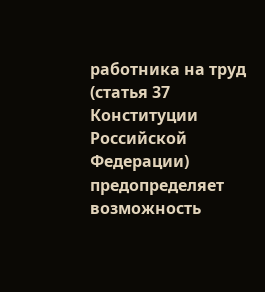работника на труд (статья 37 Конституции Российской Федерации) предопределяет возможность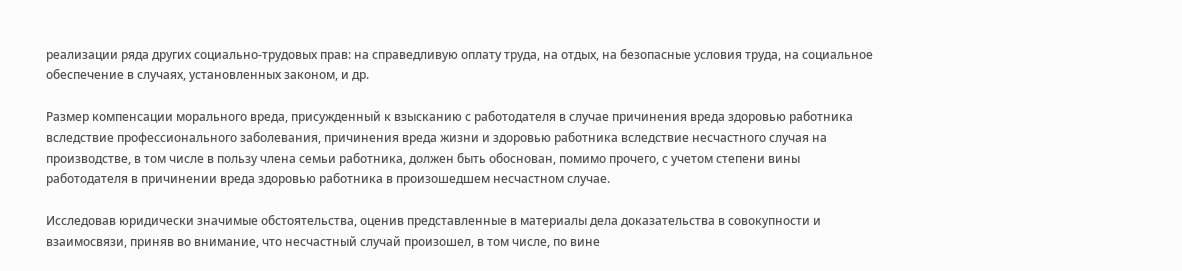реализации ряда других социально-трудовых прав: на справедливую оплату труда, на отдых, на безопасные условия труда, на социальное обеспечение в случаях, установленных законом, и др.

Размер компенсации морального вреда, присужденный к взысканию с работодателя в случае причинения вреда здоровью работника вследствие профессионального заболевания, причинения вреда жизни и здоровью работника вследствие несчастного случая на производстве, в том числе в пользу члена семьи работника, должен быть обоснован, помимо прочего, с учетом степени вины работодателя в причинении вреда здоровью работника в произошедшем несчастном случае.

Исследовав юридически значимые обстоятельства, оценив представленные в материалы дела доказательства в совокупности и взаимосвязи, приняв во внимание, что несчастный случай произошел, в том числе, по вине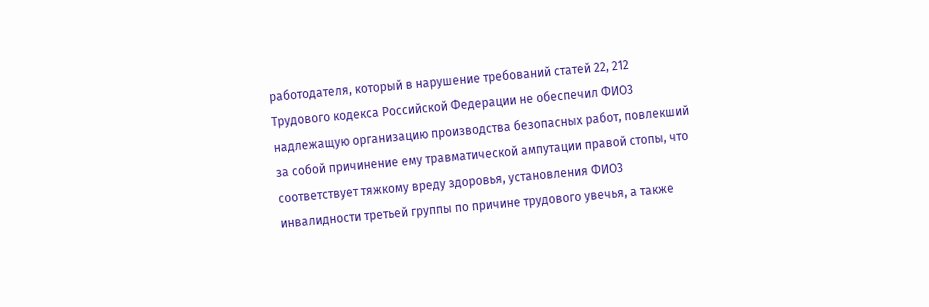работодателя, который в нарушение требований статей 22, 212 Трудового кодекса Российской Федерации не обеспечил ФИО3 надлежащую организацию производства безопасных работ, повлекший за собой причинение ему травматической ампутации правой стопы, что соответствует тяжкому вреду здоровья, установления ФИО3 инвалидности третьей группы по причине трудового увечья, а также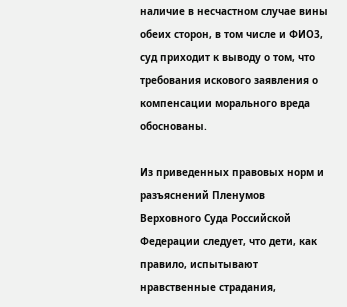наличие в несчастном случае вины обеих сторон, в том числе и ФИО3, суд приходит к выводу о том, что требования искового заявления о компенсации морального вреда обоснованы.

Из приведенных правовых норм и разъяснений Пленумов Верховного Суда Российской Федерации следует, что дети, как правило, испытывают нравственные страдания,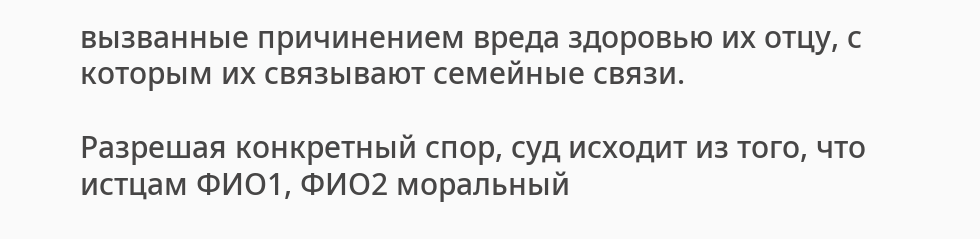вызванные причинением вреда здоровью их отцу, с которым их связывают семейные связи.

Разрешая конкретный спор, суд исходит из того, что истцам ФИО1, ФИО2 моральный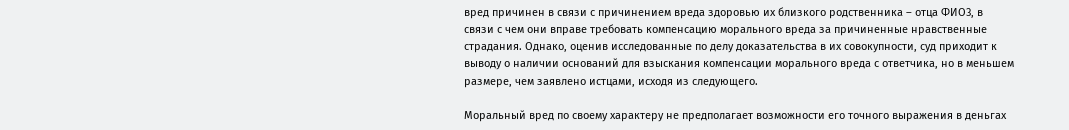вред причинен в связи с причинением вреда здоровью их близкого родственника – отца ФИО3, в связи с чем они вправе требовать компенсацию морального вреда за причиненные нравственные страдания. Однако, оценив исследованные по делу доказательства в их совокупности, суд приходит к выводу о наличии оснований для взыскания компенсации морального вреда с ответчика, но в меньшем размере, чем заявлено истцами, исходя из следующего.

Моральный вред по своему характеру не предполагает возможности его точного выражения в деньгах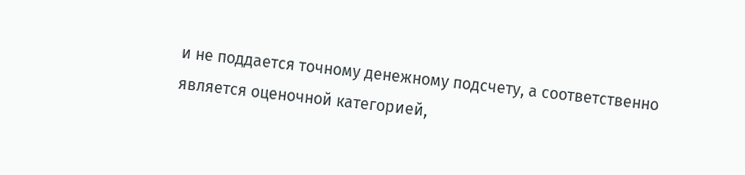и не поддается точному денежному подсчету, а соответственно является оценочной категорией,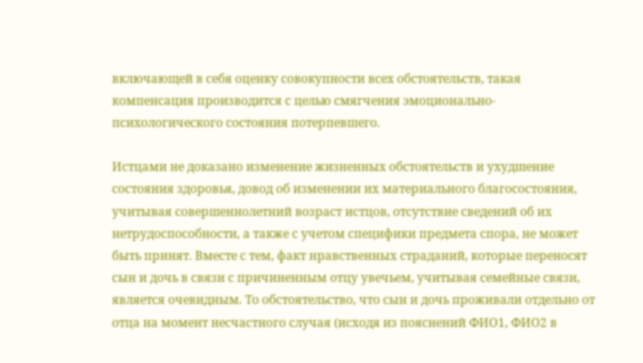включающей в себя оценку совокупности всех обстоятельств, такая компенсация производится с целью смягчения эмоционально-психологического состояния потерпевшего.

Истцами не доказано изменение жизненных обстоятельств и ухудшение состояния здоровья, довод об изменении их материального благосостояния, учитывая совершеннолетний возраст истцов, отсутствие сведений об их нетрудоспособности, а также с учетом специфики предмета спора, не может быть принят. Вместе с тем, факт нравственных страданий, которые переносят сын и дочь в связи с причиненным отцу увечьем, учитывая семейные связи, является очевидным. То обстоятельство, что сын и дочь проживали отдельно от отца на момент несчастного случая (исходя из пояснений ФИО1, ФИО2 в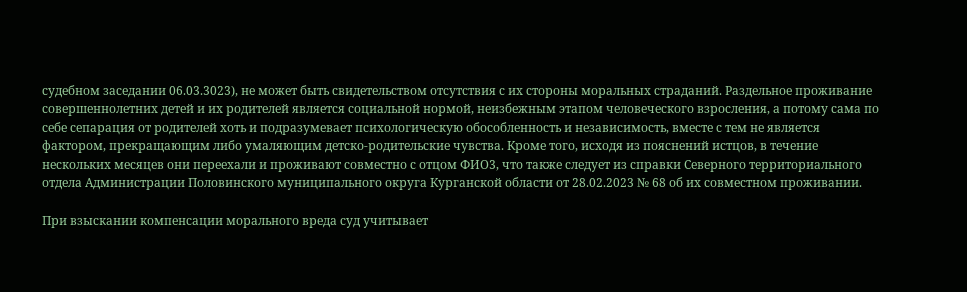судебном заседании 06.03.3023), не может быть свидетельством отсутствия с их стороны моральных страданий. Раздельное проживание совершеннолетних детей и их родителей является социальной нормой, неизбежным этапом человеческого взросления, а потому сама по себе сепарация от родителей хоть и подразумевает психологическую обособленность и независимость, вместе с тем не является фактором, прекращающим либо умаляющим детско-родительские чувства. Кроме того, исходя из пояснений истцов, в течение нескольких месяцев они переехали и проживают совместно с отцом ФИО3, что также следует из справки Северного территориального отдела Администрации Половинского муниципального округа Курганской области от 28.02.2023 № 68 об их совместном проживании.

При взыскании компенсации морального вреда суд учитывает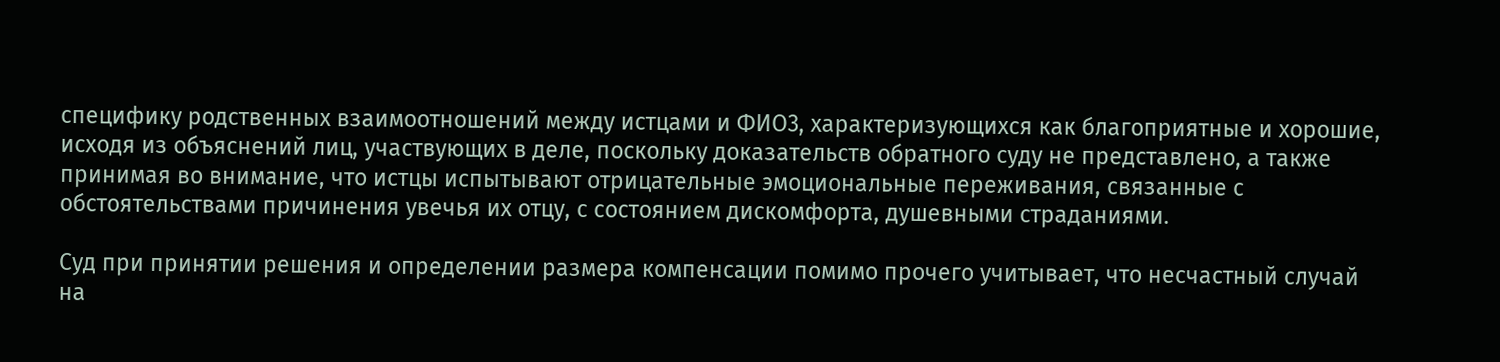специфику родственных взаимоотношений между истцами и ФИО3, характеризующихся как благоприятные и хорошие, исходя из объяснений лиц, участвующих в деле, поскольку доказательств обратного суду не представлено, а также принимая во внимание, что истцы испытывают отрицательные эмоциональные переживания, связанные с обстоятельствами причинения увечья их отцу, с состоянием дискомфорта, душевными страданиями.

Суд при принятии решения и определении размера компенсации помимо прочего учитывает, что несчастный случай на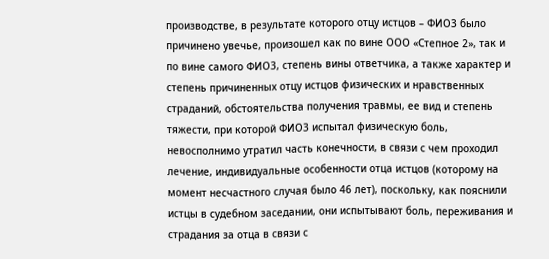производстве, в результате которого отцу истцов – ФИО3 было причинено увечье, произошел как по вине ООО «Степное 2», так и по вине самого ФИО3, степень вины ответчика, а также характер и степень причиненных отцу истцов физических и нравственных страданий, обстоятельства получения травмы, ее вид и степень тяжести, при которой ФИО3 испытал физическую боль, невосполнимо утратил часть конечности, в связи с чем проходил лечение, индивидуальные особенности отца истцов (которому на момент несчастного случая было 46 лет), поскольку, как пояснили истцы в судебном заседании, они испытывают боль, переживания и страдания за отца в связи с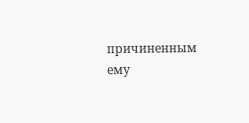причиненным ему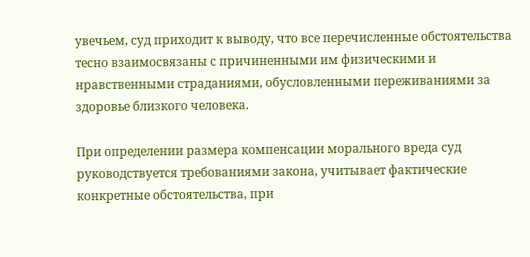увечьем, суд приходит к выводу, что все перечисленные обстоятельства тесно взаимосвязаны с причиненными им физическими и нравственными страданиями, обусловленными переживаниями за здоровье близкого человека.

При определении размера компенсации морального вреда суд руководствуется требованиями закона, учитывает фактические конкретные обстоятельства, при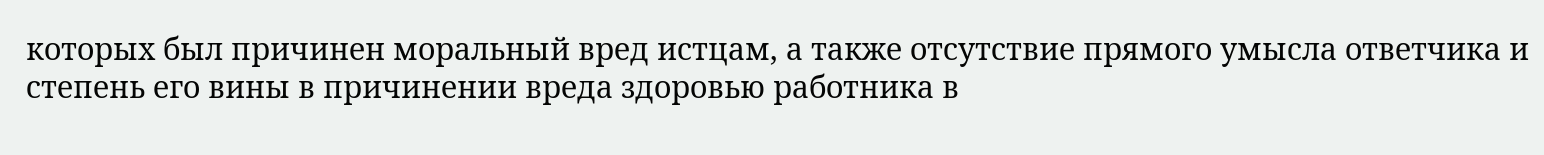которых был причинен моральный вред истцам, а также отсутствие прямого умысла ответчика и степень его вины в причинении вреда здоровью работника в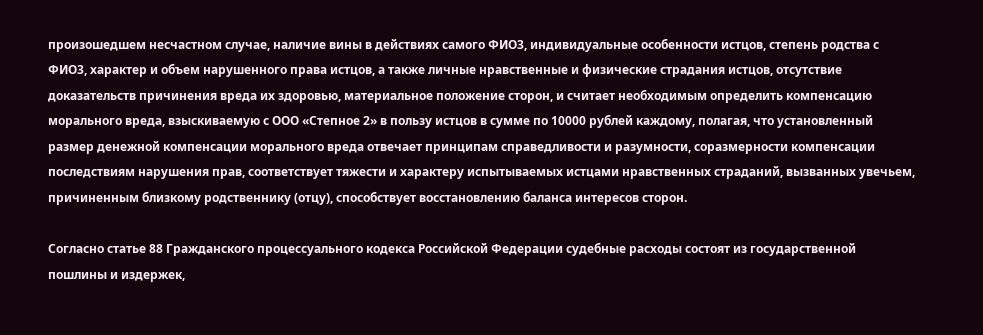произошедшем несчастном случае, наличие вины в действиях самого ФИО3, индивидуальные особенности истцов, степень родства с ФИО3, характер и объем нарушенного права истцов, а также личные нравственные и физические страдания истцов, отсутствие доказательств причинения вреда их здоровью, материальное положение сторон, и считает необходимым определить компенсацию морального вреда, взыскиваемую с ООО «Степное 2» в пользу истцов в сумме по 10000 рублей каждому, полагая, что установленный размер денежной компенсации морального вреда отвечает принципам справедливости и разумности, соразмерности компенсации последствиям нарушения прав, соответствует тяжести и характеру испытываемых истцами нравственных страданий, вызванных увечьем, причиненным близкому родственнику (отцу), способствует восстановлению баланса интересов сторон.

Согласно статье 88 Гражданского процессуального кодекса Российской Федерации судебные расходы состоят из государственной пошлины и издержек,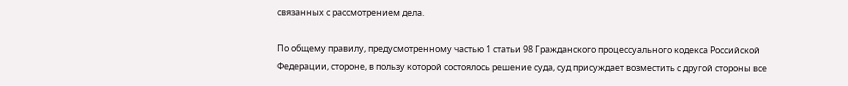связанных с рассмотрением дела.

По общему правилу, предусмотренному частью 1 статьи 98 Гражданского процессуального кодекса Российской Федерации, стороне, в пользу которой состоялось решение суда, суд присуждает возместить с другой стороны все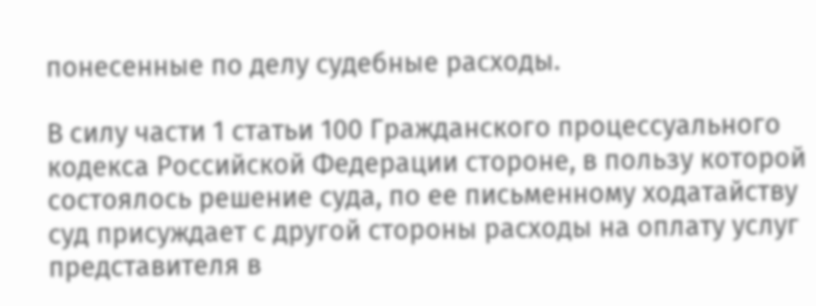понесенные по делу судебные расходы.

В силу части 1 статьи 100 Гражданского процессуального кодекса Российской Федерации стороне, в пользу которой состоялось решение суда, по ее письменному ходатайству суд присуждает с другой стороны расходы на оплату услуг представителя в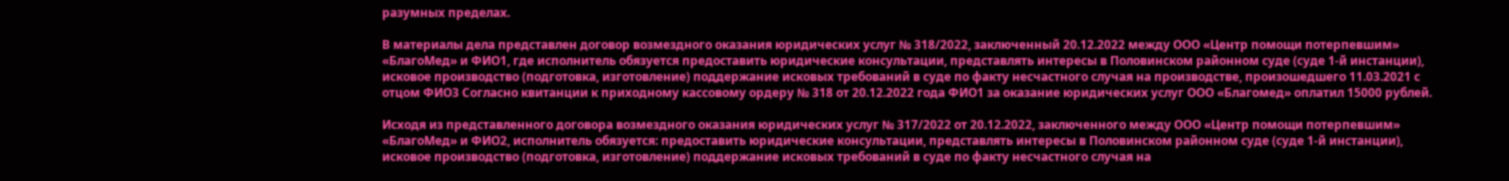разумных пределах.

В материалы дела представлен договор возмездного оказания юридических услуг № 318/2022, заключенный 20.12.2022 между ООО «Центр помощи потерпевшим» «БлагоМед» и ФИО1, где исполнитель обязуется предоставить юридические консультации, представлять интересы в Половинском районном суде (суде 1-й инстанции), исковое производство (подготовка, изготовление) поддержание исковых требований в суде по факту несчастного случая на производстве, произошедшего 11.03.2021 с отцом ФИО3 Согласно квитанции к приходному кассовому ордеру № 318 от 20.12.2022 года ФИО1 за оказание юридических услуг ООО «Благомед» оплатил 15000 рублей.

Исходя из представленного договора возмездного оказания юридических услуг № 317/2022 от 20.12.2022, заключенного между ООО «Центр помощи потерпевшим» «БлагоМед» и ФИО2, исполнитель обязуется: предоставить юридические консультации, представлять интересы в Половинском районном суде (суде 1-й инстанции), исковое производство (подготовка, изготовление) поддержание исковых требований в суде по факту несчастного случая на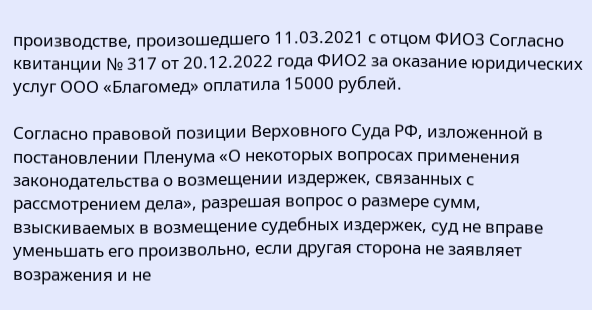производстве, произошедшего 11.03.2021 с отцом ФИО3 Согласно квитанции № 317 от 20.12.2022 года ФИО2 за оказание юридических услуг ООО «Благомед» оплатила 15000 рублей.

Согласно правовой позиции Верховного Суда РФ, изложенной в постановлении Пленума «О некоторых вопросах применения законодательства о возмещении издержек, связанных с рассмотрением дела», разрешая вопрос о размере сумм, взыскиваемых в возмещение судебных издержек, суд не вправе уменьшать его произвольно, если другая сторона не заявляет возражения и не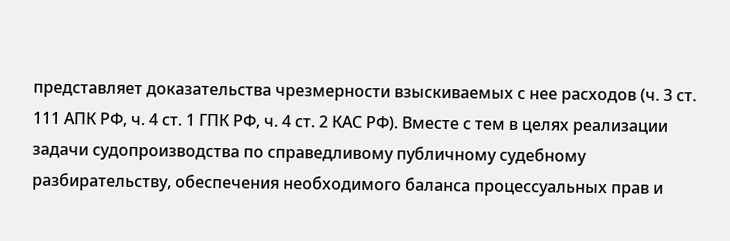представляет доказательства чрезмерности взыскиваемых с нее расходов (ч. 3 ст. 111 АПК РФ, ч. 4 ст. 1 ГПК РФ, ч. 4 ст. 2 КАС РФ). Вместе с тем в целях реализации задачи судопроизводства по справедливому публичному судебному разбирательству, обеспечения необходимого баланса процессуальных прав и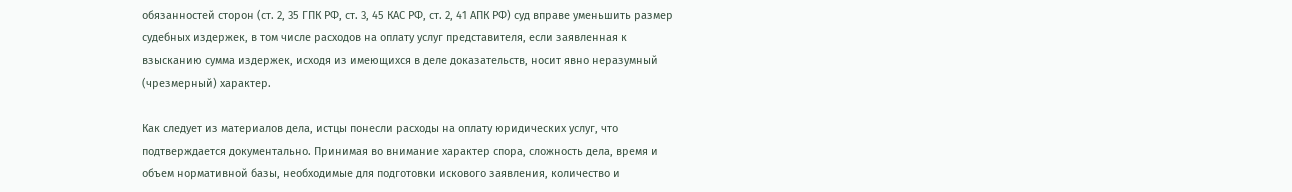обязанностей сторон (ст. 2, 35 ГПК РФ, ст. 3, 45 КАС РФ, ст. 2, 41 АПК РФ) суд вправе уменьшить размер судебных издержек, в том числе расходов на оплату услуг представителя, если заявленная к взысканию сумма издержек, исходя из имеющихся в деле доказательств, носит явно неразумный (чрезмерный) характер.

Как следует из материалов дела, истцы понесли расходы на оплату юридических услуг, что подтверждается документально. Принимая во внимание характер спора, сложность дела, время и объем нормативной базы, необходимые для подготовки искового заявления, количество и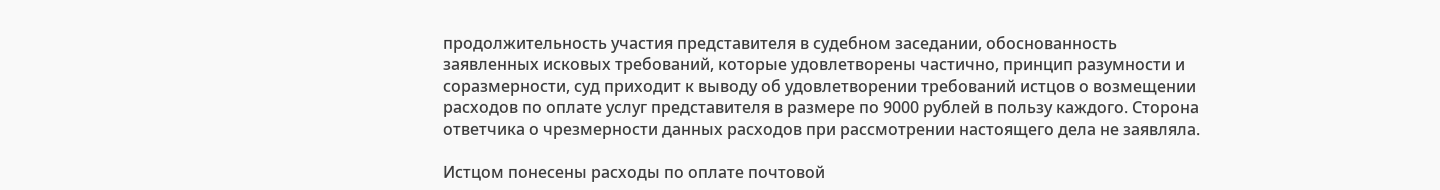продолжительность участия представителя в судебном заседании, обоснованность заявленных исковых требований, которые удовлетворены частично, принцип разумности и соразмерности, суд приходит к выводу об удовлетворении требований истцов о возмещении расходов по оплате услуг представителя в размере по 9000 рублей в пользу каждого. Сторона ответчика о чрезмерности данных расходов при рассмотрении настоящего дела не заявляла.

Истцом понесены расходы по оплате почтовой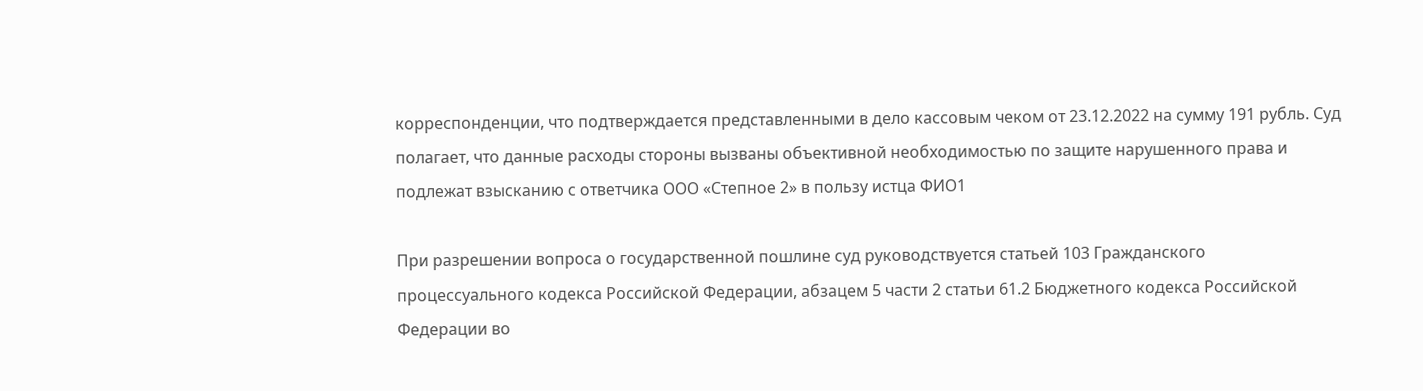корреспонденции, что подтверждается представленными в дело кассовым чеком от 23.12.2022 на сумму 191 рубль. Суд полагает, что данные расходы стороны вызваны объективной необходимостью по защите нарушенного права и подлежат взысканию с ответчика ООО «Степное 2» в пользу истца ФИО1

При разрешении вопроса о государственной пошлине суд руководствуется статьей 103 Гражданского процессуального кодекса Российской Федерации, абзацем 5 части 2 статьи 61.2 Бюджетного кодекса Российской Федерации во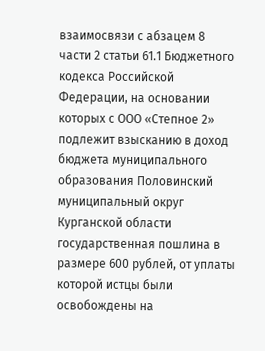взаимосвязи с абзацем 8 части 2 статьи 61.1 Бюджетного кодекса Российской Федерации, на основании которых с ООО «Степное 2» подлежит взысканию в доход бюджета муниципального образования Половинский муниципальный округ Курганской области государственная пошлина в размере 600 рублей, от уплаты которой истцы были освобождены на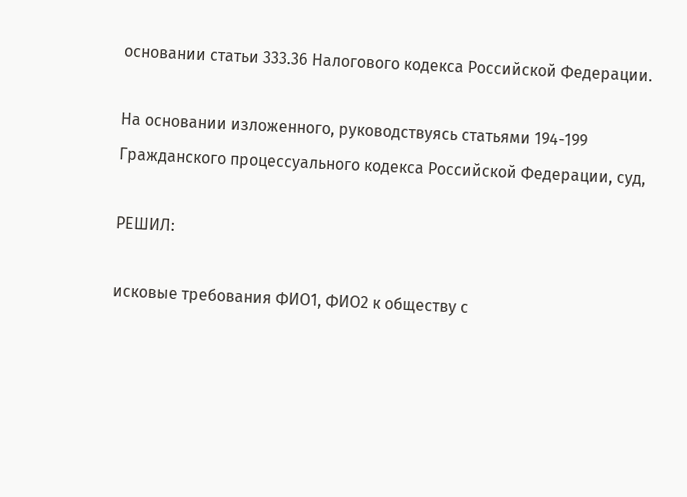основании статьи 333.36 Налогового кодекса Российской Федерации.

На основании изложенного, руководствуясь статьями 194-199 Гражданского процессуального кодекса Российской Федерации, суд,

РЕШИЛ:

исковые требования ФИО1, ФИО2 к обществу с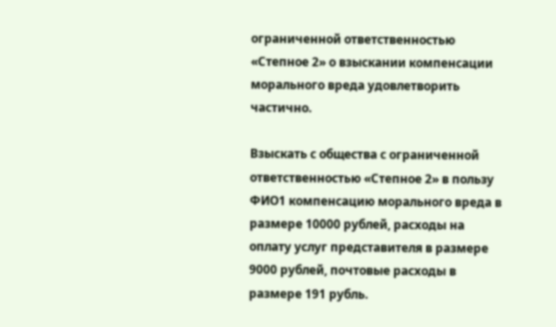ограниченной ответственностью «Степное 2» о взыскании компенсации морального вреда удовлетворить частично.

Взыскать с общества с ограниченной ответственностью «Степное 2» в пользу ФИО1 компенсацию морального вреда в размере 10000 рублей, расходы на оплату услуг представителя в размере 9000 рублей, почтовые расходы в размере 191 рубль.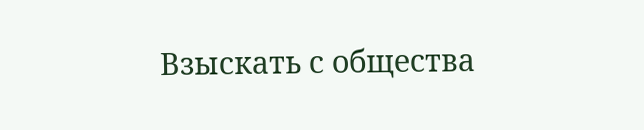Взыскать с общества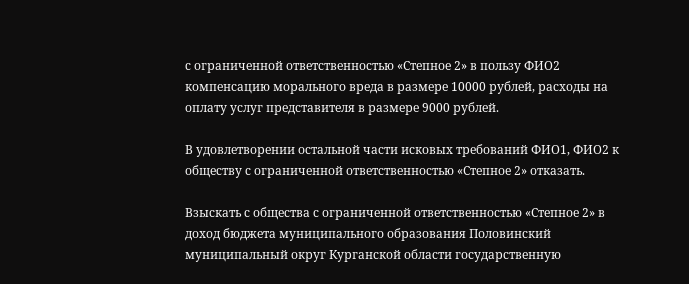с ограниченной ответственностью «Степное 2» в пользу ФИО2 компенсацию морального вреда в размере 10000 рублей, расходы на оплату услуг представителя в размере 9000 рублей.

В удовлетворении остальной части исковых требований ФИО1, ФИО2 к обществу с ограниченной ответственностью «Степное 2» отказать.

Взыскать с общества с ограниченной ответственностью «Степное 2» в доход бюджета муниципального образования Половинский муниципальный округ Курганской области государственную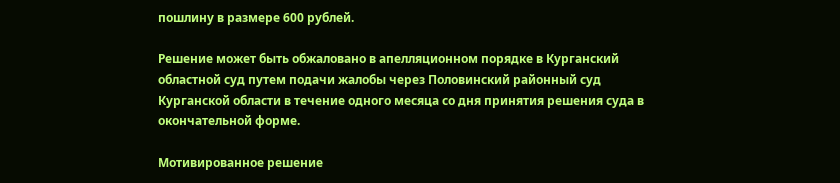пошлину в размере 600 рублей.

Решение может быть обжаловано в апелляционном порядке в Курганский областной суд путем подачи жалобы через Половинский районный суд Курганской области в течение одного месяца со дня принятия решения суда в окончательной форме.

Мотивированное решение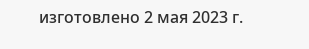изготовлено 2 мая 2023 г.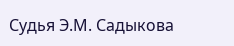Судья Э.М. Садыкова